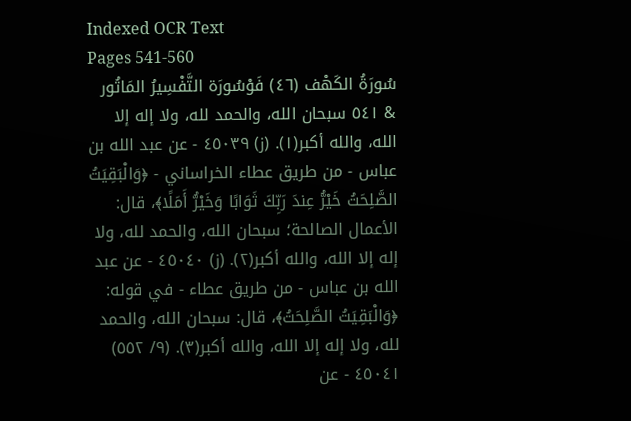Indexed OCR Text
Pages 541-560
سُورَةُ الكَهْف (٤٦) فَوْسُورَة التَّفْسِيرُ المَاتُور & ٥٤١ سبحان الله، والحمد لله، ولا إله إلا الله، والله أكبر(١). (ز) ٤٥٠٣٩ - عن عبد الله بن عباس - من طريق عطاء الخراساني - ﴿وَالْبَقِيَتُ الصَّلِحَتُ خَيْرُّ عِندَ رَبِّكَ ثَوَابًا وَخَيْرُّ أَمَلًا﴾، قال: الأعمال الصالحة؛ سبحان الله، والحمد لله، ولا إله إلا الله، والله أكبر(٢). (ز) ٤٥٠٤٠ - عن عبد الله بن عباس - من طريق عطاء - في قوله: ﴿وَالْبَقِيَتُ الصَّلِحَتُ﴾، قال: سبحان الله، والحمد لله، ولا إله إلا الله، والله أكبر(٣). (٩/ ٥٥٢) ٤٥٠٤١ - عن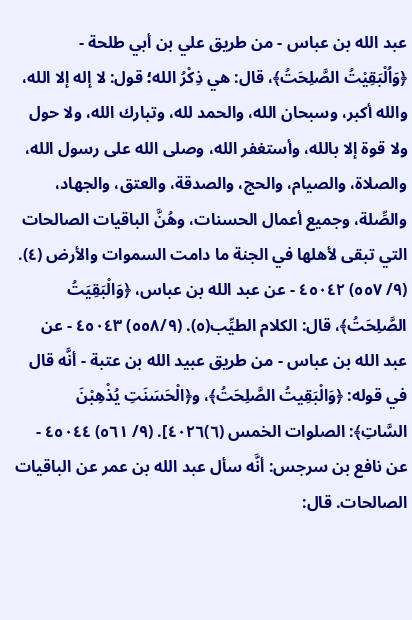عبد الله بن عباس - من طريق علي بن أبي طلحة - ﴿وَاُلْبَقِيْتُ الصَّلِحَتُ﴾، قال: هي ذِكْرُ الله؛ قول: لا إله إلا الله، والله أكبر، وسبحان الله، والحمد لله، وتبارك الله، ولا حول ولا قوة إلا بالله، وأستغفر الله، وصلى الله على رسول الله، والصلاة، والصيام، والحج، والصدقة، والعتق، والجهاد، والصِّلة، وجميع أعمال الحسنات، وهُنَّ الباقيات الصالحات التي تبقى لأهلها في الجنة ما دامت السموات والأرض (٤). (٩/ ٥٥٧) ٤٥٠٤٢ - عن عبد الله بن عباس، ﴿وَالْبَقِيَتُ الصَّلِحَتُ﴾، قال: الكلام الطيِّب(٥). (٥٥٨/٩) ٤٥٠٤٣ - عن عبد الله بن عباس - من طريق عبيد الله بن عتبة - أنَّه قال في قوله: ﴿وَالْبَقِيتُ الصَّلِحَتُ﴾، و﴿الْحَسَنَتِ يُذْهِبْنَ السَّاتِ﴾: الصلوات الخمس (٦)٤٠٢٦]. (٩/ ٥٦١) ٤٥٠٤٤ - عن نافع بن سرجس: أنَّه سأل عبد الله بن عمر عن الباقيات الصالحات. قال: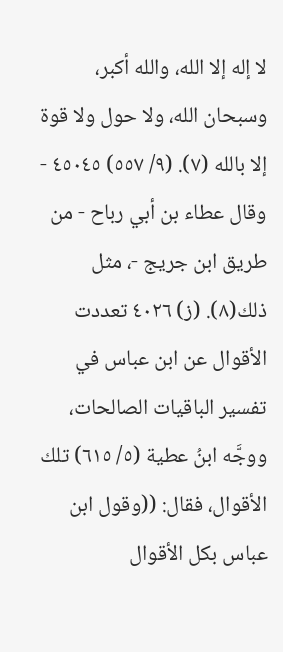لا إله إلا الله، والله أكبر، وسبحان الله، ولا حول ولا قوة إلا بالله (٧). (٩/ ٥٥٧) ٤٥٠٤٥ - وقال عطاء بن أبي رباح - من طريق ابن جريج -، مثل ذلك(٨). (ز) ٤٠٢٦ تعددت الأقوال عن ابن عباس في تفسير الباقيات الصالحات، ووجَّه ابنُ عطية (٥/ ٦١٥) تلك الأقوال، فقال: ((وقول ابن عباس بكل الأقوال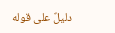دليلٌ على قوله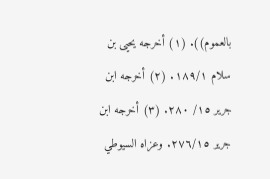بالعموم)). (١) أخرجه يحيى بن سلام ١٨٩/١. (٢) أخرجه ابن جرير ١٥/ ٢٨٠. (٣) أخرجه ابن جرير ٢٧٦/١٥. وعزاه السيوطي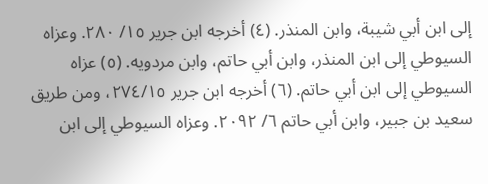إلى ابن أبي شيبة، وابن المنذر. (٤) أخرجه ابن جرير ١٥/ ٢٨٠. وعزاه السيوطي إلى ابن المنذر، وابن أبي حاتم، وابن مردويه. (٥) عزاه السيوطي إلى ابن أبي حاتم. (٦) أخرجه ابن جرير ٢٧٤/١٥، ومن طريق سعيد بن جبير، وابن أبي حاتم ٦/ ٢٠٩٢. وعزاه السيوطي إلى ابن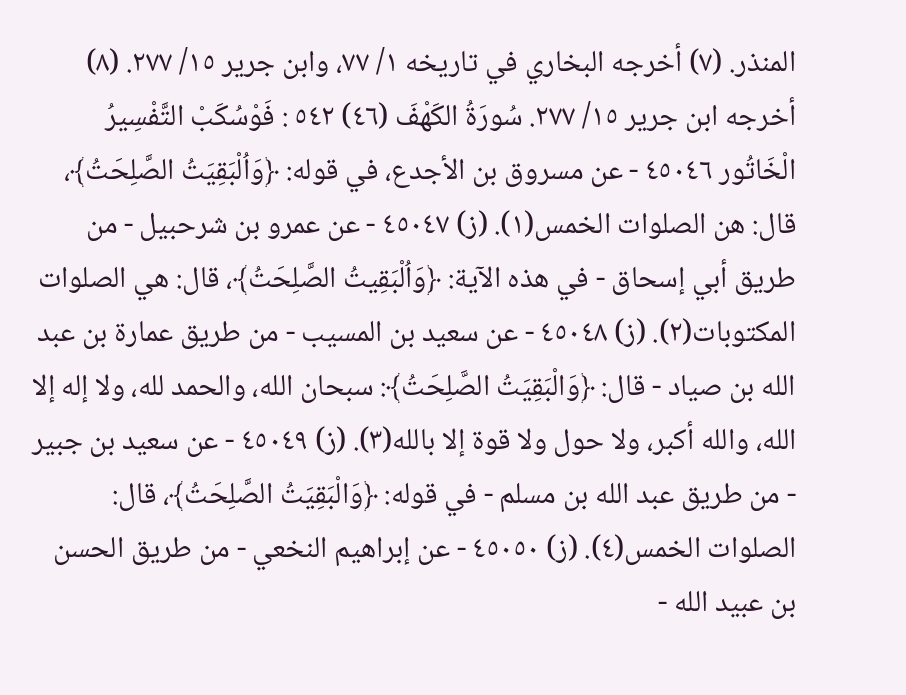المنذر. (٧) أخرجه البخاري في تاريخه ١/ ٧٧، وابن جرير ١٥/ ٢٧٧. (٨) أخرجه ابن جرير ١٥/ ٢٧٧. سُورَةُ الكَهْفَ (٤٦) ٥٤٢ : فَوْسُكَبْ التَّفْسِيرُ الْخَاتُور ٤٥٠٤٦ - عن مسروق بن الأجدع، في قوله: ﴿وَاُلْبَقِيَتُ الصَّلِحَتُ﴾، قال: هن الصلوات الخمس(١). (ز) ٤٥٠٤٧ - عن عمرو بن شرحبيل - من طريق أبي إسحاق - في هذه الآية: ﴿وَاُلْبَقِيتُ الصَّلِحَتُ﴾، قال: هي الصلوات المكتوبات(٢). (ز) ٤٥٠٤٨ - عن سعيد بن المسيب - من طريق عمارة بن عبد الله بن صياد - قال: ﴿وَالْبَقِيَتُ الصَّلِحَتُ﴾: سبحان الله، والحمد لله، ولا إله إلا الله، والله أكبر، ولا حول ولا قوة إلا بالله(٣). (ز) ٤٥٠٤٩ - عن سعيد بن جبير - من طريق عبد الله بن مسلم - في قوله: ﴿وَالْبَقِيَتُ الصَّلِحَتُ﴾، قال: الصلوات الخمس(٤). (ز) ٤٥٠٥٠ - عن إبراهيم النخعي - من طريق الحسن بن عبيد الله -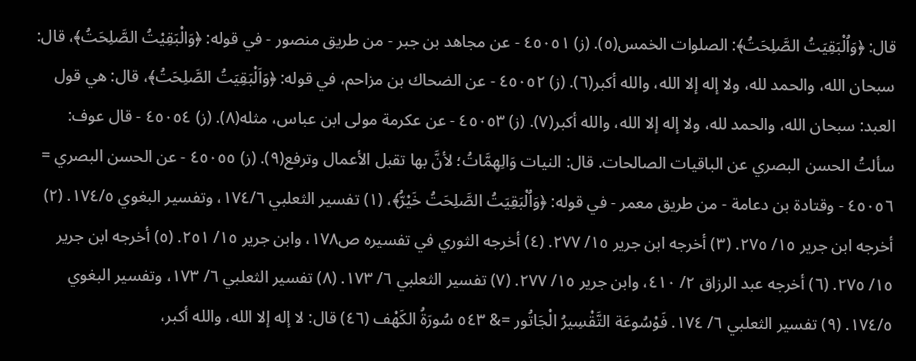قال: ﴿وَاُلْبَقِيَتُ الصَّلِحَتُ﴾: الصلوات الخمس(٥). (ز) ٤٥٠٥١ - عن مجاهد بن جبر - من طريق منصور - في قوله: ﴿وَالْبَقِيْتُ الصَّلِحَتُ﴾، قال: سبحان الله، والحمد لله، ولا إله إلا الله، والله أكبر(٦). (ز) ٤٥٠٥٢ - عن الضحاك بن مزاحم، في قوله: ﴿وَاَلْبَقِيَتُ الصَّلِحَتُ﴾، قال: هي قول العبد: سبحان الله، والحمد لله، ولا إله إلا الله، والله أكبر(٧). (ز) ٤٥٠٥٣ - عن عكرمة مولى ابن عباس، مثله(٨). (ز) ٤٥٠٥٤ - قال عوف: سألتُ الحسن البصري عن الباقيات الصالحات. قال: النيات وَالِهِمَّاتُ؛ لأنَّ بها تقبل الأعمال وترفع(٩). (ز) ٤٥٠٥٥ - عن الحسن البصري = ٤٥٠٥٦ - وقتادة بن دعامة - من طريق معمر - في قوله: ﴿وَاُلْبَقِيَتُ الصَّلِحَتُ خَيْرُّ﴾، (١) تفسير الثعلبي ١٧٤/٦، وتفسير البغوي ١٧٤/٥. (٢) أخرجه ابن جرير ١٥/ ٢٧٥. (٣) أخرجه ابن جرير ١٥/ ٢٧٧. (٤) أخرجه الثوري في تفسيره ص١٧٨، وابن جرير ١٥/ ٢٥١. (٥) أخرجه ابن جرير ١٥/ ٢٧٥. (٦) أخرجه عبد الرزاق ٢/ ٤١٠، وابن جرير ١٥/ ٢٧٧. (٧) تفسير الثعلبي ٦/ ١٧٣. (٨) تفسير الثعلبي ٦/ ١٧٣، وتفسير البغوي ١٧٤/٥. (٩) تفسير الثعلبي ٦/ ١٧٤. فَوْسُوعَة التَّقْسِيرُ الْجَاتُور =& ٥٤٣ سُورَةُ الكَهْف (٤٦) قال: لا إله إلا الله، والله أكبر،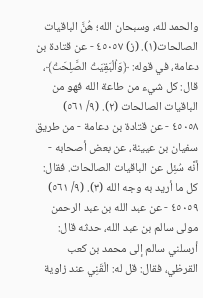والحمد لله، وسبحان الله؛ هُنَّ الباقيات الصالحات(١). (ز) ٤٥٠٥٧ - عن قتادة بن دعامة، في قوله: ﴿وَاُلْبَقِيَتُ الصَّلِحَتُ﴾، قال: كل شيء من طاعة الله فهو من الباقيات الصالحات (٢). (٩/ ٥٦١) ٤٥٠٥٨ - عن قتادة بن دعامة - من طريق سفيان بن عيينة، عن بعض أصحابه - أنَّه سُئِل عن الباقيات الصالحات. فقال: كل ما أريد به وجه الله (٣). (٩/ ٥٦١) ٤٥٠٥٩ - عن عبد الله بن عبد الرحمن مولى سالم بن عبد الله، حدثه قال: أرسلني سالم إلى محمد بن كعب القرظي، فقال: قل له: الْقَنِي عند زاوية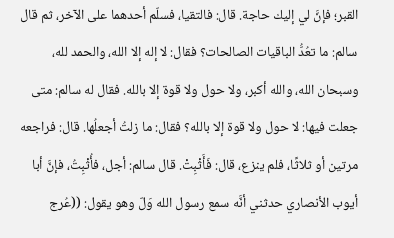القبر؛ فإنَّ لي إليك حاجة. قال: فالتقيا، فسلّم أحدهما على الآخر، ثم قال سالم: ما تعُدُّ الباقيات الصالحات؟ فقال: لا إله إلا الله، والحمد لله، وسبحان الله، والله أكبر، ولا حول ولا قوة إلا بالله. فقال له سالم: متى جعلت فيها: لا حول ولا قوة إلا بالله؟ فقال: ما زلتُ أجعلُها. قال: فراجعه مرتين أو ثلاثًا، فلم ينزع، قال: فَأَثْبِتْ. قال سالم: أجل، فأُثْبِتُ، فإنَّ أبا أيوب الأنصاري حدثني أنَّه سمع رسول الله وَلّ وهو يقول: ((عُرج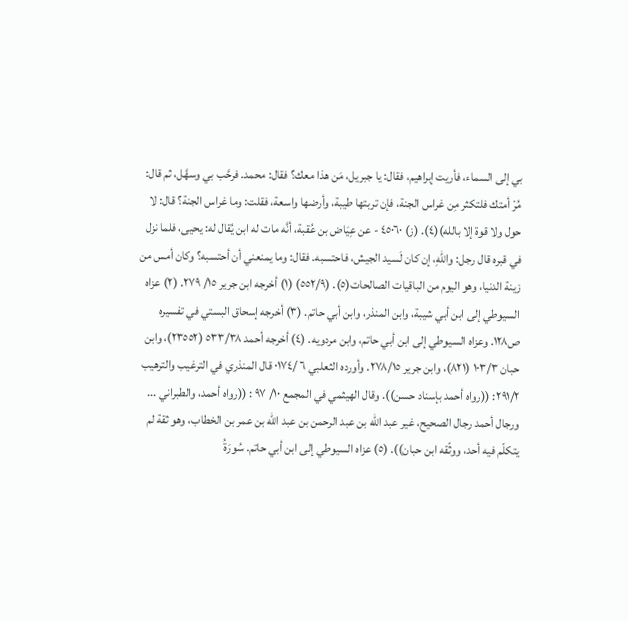بي إلى السماء، فأريت إبراهيم، فقال: يا جبريل، مَن هذا معك؟ فقال: محمد. فرحَّب بي وسهَّل، ثم قال: مُرْ أمتك فلتكثر مِن غراس الجنة، فإن تربتها طيبة، وأرضها واسعة، فقلت: وما غراس الجنة؟ قال: لا حول ولا قوة إلا بالله)(٤). (ز) ٤٥٠٦٠ - عن عِيَاض بن عُقبة، أنَّه مات له ابن يُقال له: يحيى، فلما نزل في قبره قال رجل: واللهِ، إن كان لَسيد الجيش، فاحتسبه. فقال: وما يمنعني أن أحتسبه؟ وكان أمس من زينة الدنيا، وهو اليوم من الباقيات الصالحات(٥). (٥٥٢/٩) (١) أخرجه ابن جرير ١٥/ ٢٧٩. (٢) عزاه السيوطي إلى ابن أبي شيبة، وابن المنذر، وابن أبي حاتم. (٣) أخرجه إسحاق البستي في تفسيره ص١٢٨. وعزاه السيوطي إلى ابن أبي حاتم، وابن مردويه. (٤) أخرجه أحمد ٥٣٣/٣٨ (٢٣٥٥٢)، وابن حبان ١٠٣/٣ (٨٢١)، وابن جرير ٢٧٨/١٥. وأورده الثعلبي ٦ /٠١٧٤ قال المنذري في الترغيب والترهيب ٢٩١/٢: ((رواه أحمد بإسناد حسن)). وقال الهيثمي في المجمع ١٠/ ٩٧ : ((رواه أحمد، والطبراني ... ورجال أحمد رجال الصحيح، غير عبد الله بن عبد الرحمن بن عبد الله بن عمر بن الخطاب، وهو ثقة لم يتكلّم فيه أحد، ووثّقه ابن حبان)). (٥) عزاه السيوطي إلى ابن أبي حاتم. سُورَةُ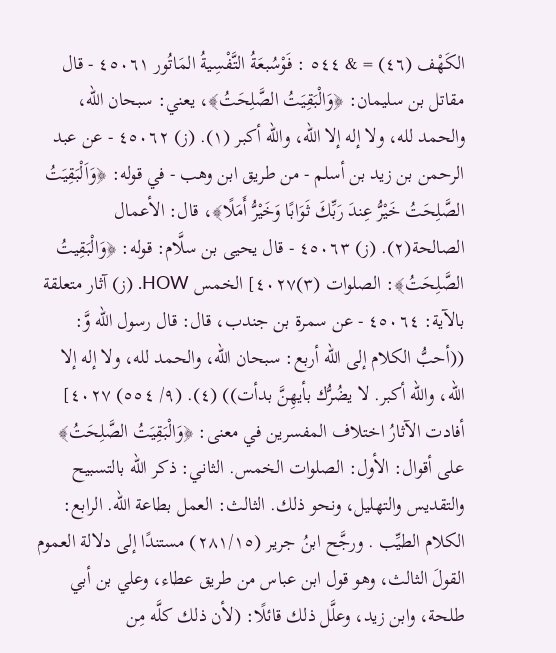الكَهْف (٤٦) = & ٥٤٤ : فَوْسُبعَةُ التَّفْسِيةُ المَاتُور ٤٥٠٦١ - قال مقاتل بن سليمان: ﴿وَالْبَقِيَتُ الصَّلِحَتُ﴾، يعني: سبحان الله، والحمد لله، ولا إله إلا الله، والله أكبر (١). (ز) ٤٥٠٦٢ - عن عبد الرحمن بن زيد بن أسلم - من طريق ابن وهب - في قوله: ﴿وَاَلْبَقِيَتُ الصَّلِحَتُ خَيْرُّ عِندَ رَبِّكَ ثَوَابًا وَخَيْرُّ أَمَلًا﴾، قال: الأعمال الصالحة(٢). (ز) ٤٥٠٦٣ - قال يحيى بن سلَّام: قوله: ﴿وَالْبَقِيتُ الصَّلِحَتُ﴾: الصلوات (٣)٤٠٢٧] الخمس HOW. (ز) آثار متعلقة بالآية: ٤٥٠٦٤ - عن سمرة بن جندب، قال: قال رسول الله وَّ: ((أحبُّ الكلام إلى الله أربع: سبحان الله، والحمد لله، ولا إله إلا الله، والله أكبر. لا يضُرُّك بأيهِنَّ بدأت)) (٤). (٩/ ٥٥٤) ٤٠٢٧] أفادت الآثارُ اختلاف المفسرين في معنى: ﴿وَالْبَقِيَتُ الصَّلِحَتُ﴾ على أقوال: الأول: الصلوات الخمس. الثاني: ذكر الله بالتسبيح والتقديس والتهليل، ونحو ذلك. الثالث: العمل بطاعة الله. الرابع: الكلام الطيِّب . ورجَّح ابنُ جرير (٢٨١/١٥) مستندًا إلى دلالة العموم القولَ الثالث، وهو قول ابن عباس من طريق عطاء، وعلي بن أبي طلحة، وابن زيد، وعلَّل ذلك قائلًا: (لأن ذلك كلَّه مِن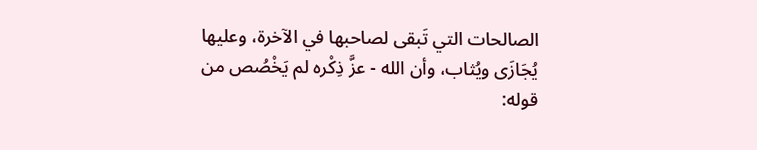الصالحات التي تَبقى لصاحبها في الآخرة، وعليها يُجَازَى ويُثاب، وأن الله - عزَّ ذِكْره لم يَخْصُص من قوله: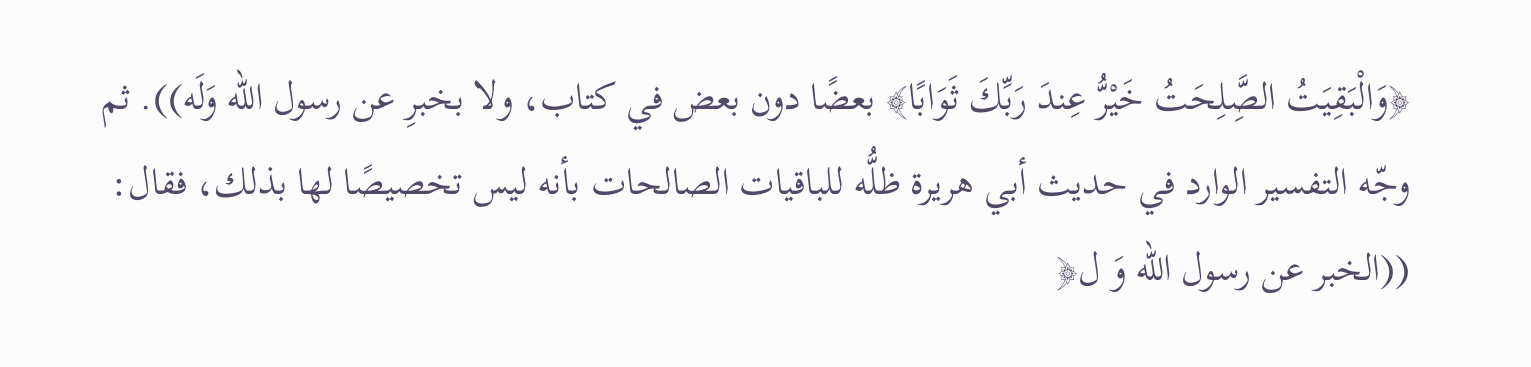﴿وَالْبَقِيَتُ الصَِّلِحَتُ خَيْرُّ عِندَ رَبِّكَ ثَوَابًا﴾ بعضًا دون بعض في كتاب، ولا بخبرِ عن رسول الله وَلَه)). ثم وجّه التفسير الوارد في حديث أبي هريرة ظلُّه للباقيات الصالحات بأنه ليس تخصيصًا لها بذلك، فقال: ((الخبر عن رسول الله وَ ل﴿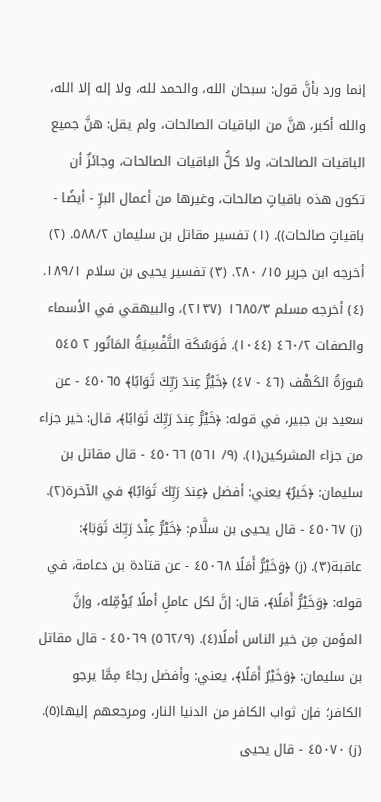إنما ورد بأنَّ قول: سبحان الله، والحمد لله، ولا إله إلا الله، والله أكبر، هنَّ من الباقيات الصالحات، ولم يقل: هنَّ جميع الباقيات الصالحات، ولا كلُّ الباقيات الصالحات، وجائزٌ أن تكون هذه باقياتٍ صالحات، وغيرها من أعمال البرِّ - أيضًا - باقياتٍ صالحات)). (١) تفسير مقاتل بن سليمان ٥٨٨/٢. (٢) أخرجه ابن جرير ١٥/ ٢٨٠. (٣) تفسير يحيى بن سلام ١٨٩/١. (٤) أخرجه مسلم ١٦٨٥/٣ (٢١٣٧)، والبيهقي في الأسماء والصفات ٤٦٠/٢ (١٠٤٤). فَوَسُكَة التَّفْسِيَةُ المَاتُور ٢ ٥٤٥ سُورَةُ الكَهْف (٤٦ - ٤٧) ﴿خَيْرُّ عِندَ رَبِّكَ ثَوَابًا﴾ ٤٥٠٦٥ - عن سعيد بن جبير، في قوله: ﴿خَيْرُّ عِندَ رَبِّكَ تَوَابًا﴾، قال: خير جزاء من جزاء المشركين(١). (٩/ ٥٦١) ٤٥٠٦٦ - قال مقاتل بن سليمان: ﴿خَيرُ﴾ يعني: أفضل ﴿عِندَ رَبِّكَ ثَوَابًا﴾ في الآخرة(٢). (ز) ٤٥٠٦٧ - قال يحيى بن سلَّام: ﴿خَيْرُّ عِنْدَ رَيِّكَ ثَوَبَا﴾: عاقبة(٣). (ز) ﴿وَخَيْرُّ أَمَلًا ٤٥٠٦٨ - عن قتادة بن دعامة، في قوله: ﴿وَخَيْرُّ أَمَلًا﴾، قال: إنَّ لكل عاملِ أملًا يُؤَمِّله، وإنَّ المؤمن مِن خير الناس أملًا(٤). (٥٦٢/٩) ٤٥٠٦٩ - قال مقاتل بن سليمان: ﴿وَخَيْرُ أَمَلًا﴾، يعني: وأفضل رجاءً مِمَّا يرجو الكافر؛ فإن ثواب الكافر من الدنيا النار، ومرجعهم إليها(٥). (ز) ٤٥٠٧٠ - قال يحيى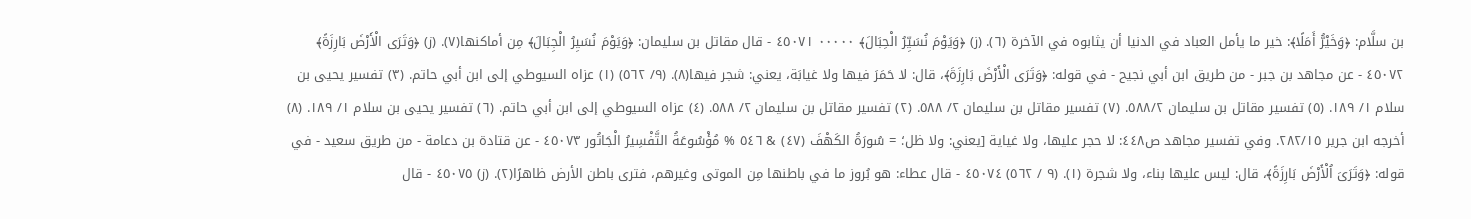بن سلَّام: ﴿وَخَيْرُّ أَمَلًا﴾: خير ما يأمل العباد في الدنيا أن يثابوه في الآخرة (٦). (ز) ﴿وَيَوْمَ نُسَيِّرُ الْحِبَالَ﴾ ٠٠٠٠٠ ٤٥٠٧١ - قال مقاتل بن سليمان: ﴿وَيَوْمَ نُسَيِرُ الْجِبَالَ﴾ مِن أماكنها(٧). (ز) ﴿وَتَرَى الْأَرْضَ بَارِزَةً﴾ ٤٥٠٧٢ - عن مجاهد بن جبر - من طريق ابن أبي نجيح - في قوله: ﴿وَتَرَى الْأَرْضَ بَارِزَةَ﴾، قال: لا حَمَرَ فيها ولا غيابَة، يعني: شجر فيها(٨). (٩/ ٥٦٢) (١) عزاه السيوطي إلى ابن أبي حاتم. (٣) تفسير يحيى بن سلام ١/ ١٨٩. (٥) تفسير مقاتل بن سليمان ٥٨٨/٢. (٧) تفسير مقاتل بن سليمان ٢/ ٥٨٨. (٢) تفسير مقاتل بن سليمان ٢/ ٥٨٨. (٤) عزاه السيوطي إلى ابن أبي حاتم. (٦) تفسير يحيى بن سلام ١/ ١٨٩. (٨) أخرجه ابن جرير ٢٨٢/١٥. وفي تفسير مجاهد ص٤٤٨: لا حجر عليها، ولا غياية [يعني: ولا ظل؛ = سُورَةُ الكَهْفَ (٤٧) & ٥٤٦ % مُؤْسُوعَةُ التَّفْسِيرُ الْجَاتُور ٤٥٠٧٣ - عن قتادة بن دعامة - من طريق سعيد - في قوله: ﴿وَتَرَىَ اُلْأَرْضَ بَارِزَةً﴾، قال: ليس عليها بناء، ولا شجرة (١). (٩ / ٥٦٢) ٤٥٠٧٤ - قال عطاء: هو بُروز ما في باطنها مِن الموتى وغيرهم، فترى باطن الأرض ظاهرًا(٢). (ز) ٤٥٠٧٥ - قال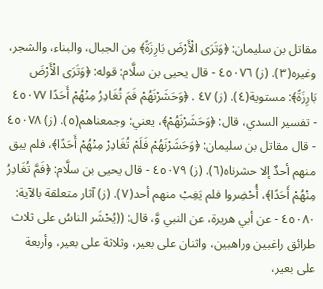مقاتل بن سليمان: ﴿وَتَرَى الْأَرْضَ بَارِزَةً﴾ مِن الجبال، والبناء، والشجر، وغيره(٣). (ز) ٤٥٠٧٦ - قال يحيى بن سلَّام: قوله: ﴿وَتَرَى الْأَرْضَ بَارِزَةً﴾: مستوية(٤). (ز) ٤٧ . ﴿وَحَشَرْنَهُمْ فَمَ تُغَادِرُ مِنْهُمْ أَحَدًا ٤٥٠٧٧ - تفسير السدي، قال: ﴿وَحَشَرْنَهُمْ﴾، يعني: وجمعناهم(٥). (ز) ٤٥٠٧٨ - قال مقاتل بن سليمان: ﴿وَحَشَرْنَهُمْ فَلَمْ تُغَادِرْ مِنْهُمْ أَحَدًا﴾، فلم يبق منهم أحدٌ إلا حشرناه(٦). (ز) ٤٥٠٧٩ - قال يحيى بن سلَّام: ﴿فَمَّ تُغَادِرُ مِنْهُمْ أَحَدًا﴾، أُحْضِروا فلم يَغِبْ منهم أحد(٧). (ز) آثار متعلقة بالآية: ٤٥٠٨٠ - عن أبي هريرة، عن النبي وَّ، قال: ((يُحْشَر الناسُ على ثلاث طرائق راغبين وراهبين، واثنان على بعير، وثلاثة على بعير، وأربعة على بعير،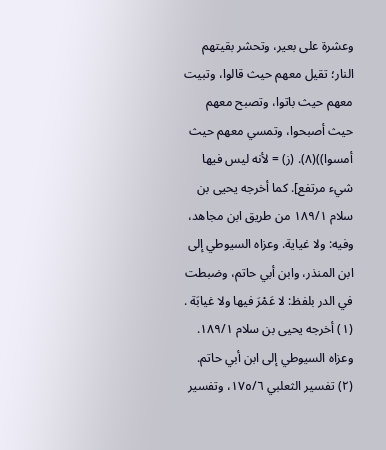وعشرة على بعير، وتحشر بقيتهم النار؛ تقيل معهم حيث قالوا، وتبيت معهم حيث باتوا، وتصبح معهم حيث أصبحوا، وتمسي معهم حيث أمسوا))(٨). (ز) = لأنه ليس فيها شيء مرتفع]. كما أخرجه يحيى بن سلام ١٨٩/١ من طريق ابن مجاهد، وفيه: ولا غياية. وعزاه السيوطي إلى ابن المنذر، وابن أبي حاتم، وضبطت في الدر بلفظ: لا عَمْرَ فيها ولا غيابَة . (١) أخرجه يحيى بن سلام ١٨٩/١. وعزاه السيوطي إلى ابن أبي حاتم. (٢) تفسير الثعلبي ١٧٥/٦، وتفسير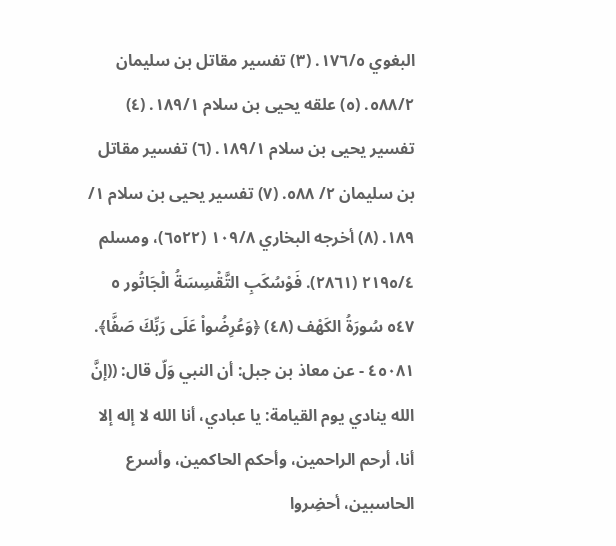البغوي ١٧٦/٥. (٣) تفسير مقاتل بن سليمان ٥٨٨/٢. (٥) علقه يحيى بن سلام ١٨٩/١. (٤) تفسير يحيى بن سلام ١٨٩/١. (٦) تفسير مقاتل بن سليمان ٢/ ٥٨٨. (٧) تفسير يحيى بن سلام ١/ ١٨٩. (٨) أخرجه البخاري ١٠٩/٨ (٦٥٢٢)، ومسلم ٢١٩٥/٤ (٢٨٦١). فَوْسُكَبِ التَّقْسِسَةُ الْجَاتُور ٥ ٥٤٧ سُورَةُ الكَهْف (٤٨) ﴿وَعُرِضُواْ عَلَى رَبِّكَ صَفَّا﴾. ٤٥٠٨١ - عن معاذ بن جبل: أن النبي وَلّ قال: ((إنَّ الله ينادي يوم القيامة: يا عبادي، أنا الله لا إله إلا أنا، أرحم الراحمين، وأحكم الحاكمين، وأسرع الحاسبين، أحضِروا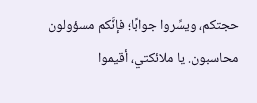حجتكم، ويسِّروا جوابًا؛ فإنَّكم مسؤولون محاسبون. يا ملائكتي، أقيموا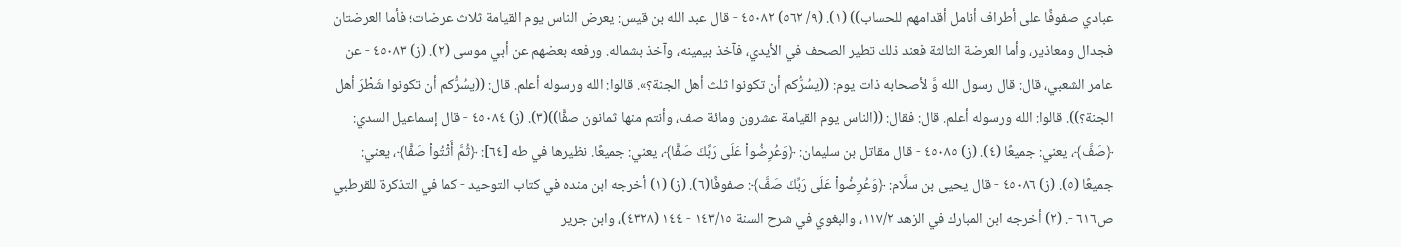عبادي صفوفًا على أطراف أنامل أقدامهم للحساب)) (١). (٩/ ٥٦٢) ٤٥٠٨٢ - قال عبد الله بن قيس: يعرض الناس يوم القيامة ثلاث عرضات؛ فأما العرضتان فجدال ومعاذير، وأما العرضة الثالثة فعند ذلك تطير الصحف في الأيدي، فآخذ بيمينه، وآخذ بشماله. ورفعه بعضهم عن أبي موسى (٢). (ز) ٤٥٠٨٣ - عن عامر الشعبي، قال: قال رسول الله وَّ لأصحابه ذات يوم: ((يسُرُّكم أن تكونوا ثلث أهل الجنة؟». قالوا: الله ورسوله أعلم. قال: ((يسُرُّكم أن تكونوا شَطْرَ أهل الجنة؟)). قالوا: الله ورسوله أعلم. قال: فقال: ((الناس يوم القيامة عشرون ومائة صف، وأنتم منها ثمانون صفًّا))(٣). (ز) ٤٥٠٨٤ - قال إسماعيل السدي: ﴿صَفَّ﴾، يعني: جميعًا (٤). (ز) ٤٥٠٨٥ - قال مقاتل بن سليمان: ﴿وَعُرِضُواْ عَلَى رَبِّكَ صَفًّا﴾، يعني: جميعًا. نظيرها في طه [٦٤]: ﴿ثُمَّ أَثْتُواْ صَفًّا﴾، يعني: جميعًا (٥). (ز) ٤٥٠٨٦ - قال يحيى بن سلَّام: ﴿وَعُرِضُواْ عَلَى رَبِّكَ صَفَّ﴾: صفوفًا(٦). (ز) (١) أخرجه ابن منده في كتاب التوحيد - كما في التذكرة للقرطبي ص٦١٦ -. (٢) أخرجه ابن المبارك في الزهد ١١٧/٢، والبغوي في شرح السنة ١٤٣/١٥ - ١٤٤ (٤٣٢٨)، وابن جرير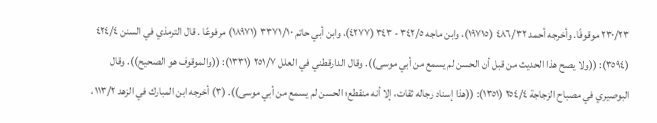٢٣٠/٢٣ موقوفًا. وأخرجه أحمد ٤٨٦/٣٢ (١٩٧١٥)، وابن ماجه ٣٤٢/٥ - ٣٤٣ (٤٢٧٧)، وابن أبي حاتم ٣٣٧١/١٠ (١٨٩٧١) مرفوعًا . قال الترمذي في السنن ٤٢٤/٤ (٣٥٩٤): ((ولا يصح هذا الحديث من قبل أن الحسن لم يسمع من أبي موسى)). وقال الدارقطني في العلل ٢٥١/٧ (١٣٣١): ((والموقوف هو الصحيح)). وقال البوصيري في مصباح الزجاجة ٢٥٤/٤ (١٣٥١): ((هذا إسناد رجاله ثقات، إلا أنه منقطع؛ الحسن لم يسمع من أبي موسی)). (٣) أخرجه ابن المبارك في الزهد ١١٣/٢،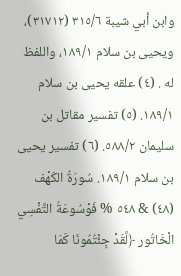وابن أبي شيبة ٣١٥/٦ (٣١٧١٢)، ويحيى بن سلام ١٨٩/١، واللفظ له . (٤) علقه يحيى بن سلام ١٨٩/١. (٥) تفسير مقاتل بن سليمان ٥٨٨/٢. (٦) تفسير يحيى بن سلام ١٨٩/١. سُورَةُ الكَهْف (٤٨) & ٥٤٨ % فَوْسُوعَةُ التَّفْسِي الْخَاتُور ﴿لَّقَدْ جِئْتُمُونَا كَمَا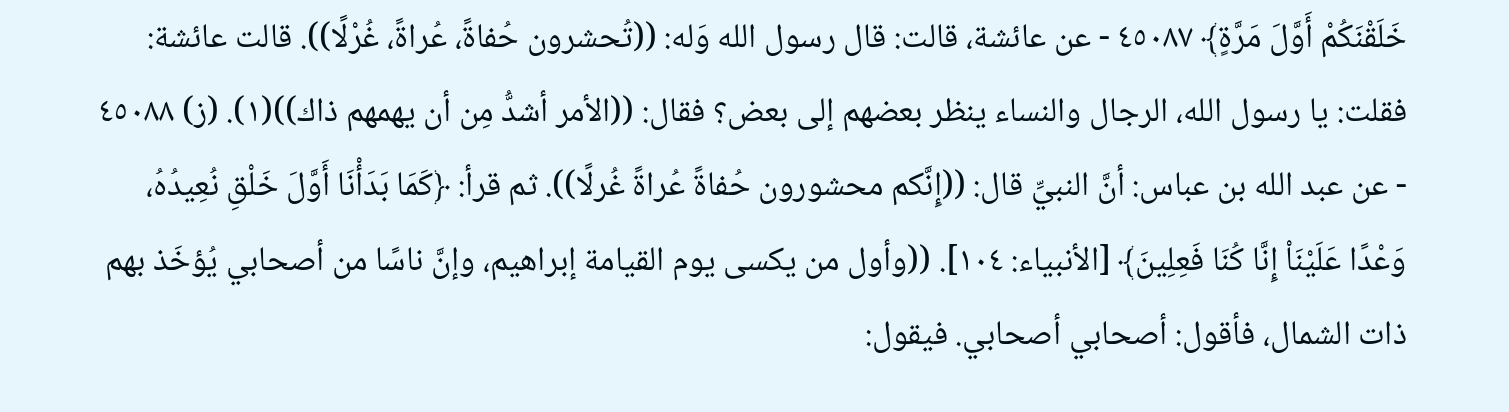خَلَقْنَكُمْ أَوَّلَ مَرَّةٍ﴾ ٤٥٠٨٧ - عن عائشة، قالت: قال رسول الله وَله: ((تُحشرون حُفاةً، عُراةً، غُرْلًا)). قالت عائشة: فقلت: يا رسول الله، الرجال والنساء ينظر بعضهم إلى بعض؟ فقال: ((الأمر أشدُّ مِن أن يهمهم ذاك))(١). (ز) ٤٥٠٨٨ - عن عبد الله بن عباس: أنَّ النبيِّ قال: ((إِنَّكم محشورون حُفاةً عُراةً غُرلًا)). ثم قرأ: ﴿كَمَا بَدَأْنَا أَوَّلَ خَلْقِ نُعِيدُهُ، وَعْدًا عَلَيْنَاْ إِنَّا كُنَا فَعِلِينَ﴾ [الأنبياء: ١٠٤]. ((وأول من يكسى يوم القيامة إبراهيم، وإنَّ ناسًا من أصحابي يُؤخَذ بهم ذات الشمال، فأقول: أصحابي أصحابي. فيقول: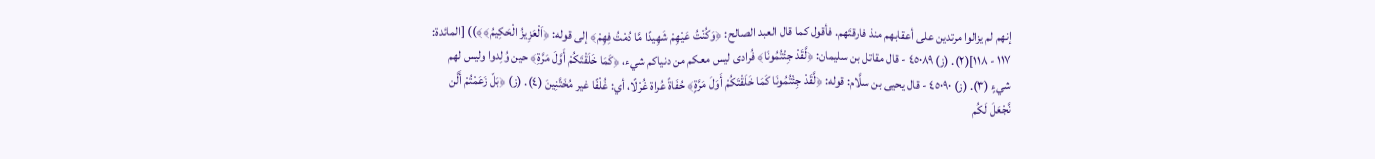إنهم لم يزالوا مرتدين على أعقابهم منذ فارقتَهم. فأقول كما قال العبد الصالح: ﴿وَكُنْتُ عَيْهِمْ شَهِيدًا مَّا دُمْتُ فِهِمْ﴾ إلى قوله: ﴿اَلْعَزِيزُ الْحَكِيمُ﴾﴾)) [المائدة: ١١٧ - ١١٨](٢). (ز) ٤٥٠٨٩ - قال مقاتل بن سليمان: ﴿لَّقَدْ جِئْتُمُونَا﴾ فُرادى ليس معكم من دنياكم شيء، ﴿كَمَا خَلَقْتَكُمْ أَوَّلَ مَرَّةِ﴾ حين وُلِدوا وليس لهم شيءٍ (٣). (ز) ٤٥٠٩٠ - قال يحيى بن سلَّام: قوله: ﴿لَّقَدْ جِئْتُمُونَا كَمَا خَلَقْتَكُمْ أَوَلَ مَرَّةٍ﴾ حُفَاةً عُراة غُرْلًا، أي: غُلْفًا غير مُخَتَّنِينَ (٤). (ز) ﴿بَلّ زَعَمْتُمْ أَلَّن نَّجْعَلَ لَكُم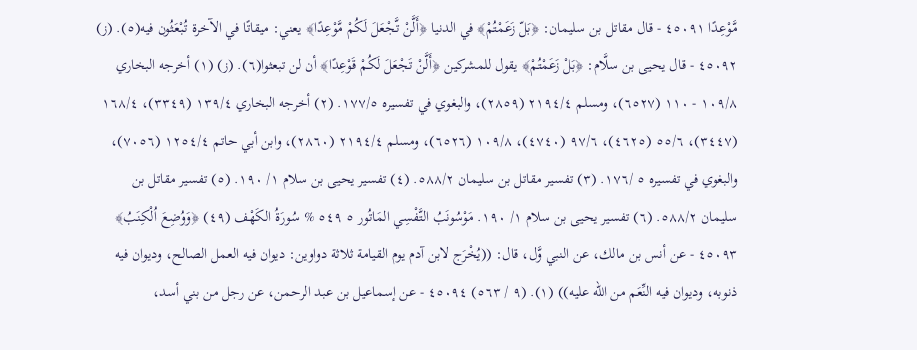مَّوْعِدًا ٤٥٠٩١ - قال مقاتل بن سليمان: ﴿بَلّ زَعَمْتُمْ﴾ في الدنيا ﴿أَلَّنْ تَّجْعَلَ لَكُمْ مَّوْعِدًا﴾ يعني: ميقاتًا في الآخرة تُبْعَثُون فيه(٥). (ز) ٤٥٠٩٢ - قال يحيى بن سلَّام: ﴿بَلْ زَعَمْتُمْ﴾ يقول للمشركين ﴿أَلَّنْ تَجْعَلَ لَكُمْ قَوْعِدًا﴾ أن لن تبعثوا(٦). (ز) (١) أخرجه البخاري ١٠٩/٨ - ١١٠ (٦٥٢٧)، ومسلم ٢١٩٤/٤ (٢٨٥٩)، والبغوي في تفسيره ١٧٧/٥. (٢) أخرجه البخاري ١٣٩/٤ (٣٣٤٩)، ١٦٨/٤ (٣٤٤٧)، ٥٥/٦ (٤٦٢٥)، ٩٧/٦ (٤٧٤٠)، ١٠٩/٨ (٦٥٢٦)، ومسلم ٢١٩٤/٤ (٢٨٦٠)، وابن أبي حاتم ١٢٥٤/٤ (٧٠٥٦)، والبغوي في تفسيره ٥ /١٧٦. (٣) تفسير مقاتل بن سليمان ٥٨٨/٢. (٤) تفسير يحيى بن سلام ١/ ١٩٠. (٥) تفسير مقاتل بن سليمان ٥٨٨/٢. (٦) تفسير يحيى بن سلام ١/ ١٩٠. مَوْسُونَبُ التَّفْسِي المَاتُور ٥ ٥٤٩ % سُورَةُ الكَهْف (٤٩) ﴿وَوُضِعَ اُلْكِنَبُ﴾ ٤٥٠٩٣ - عن أنس بن مالك، عن النبي وَّل، قال: ((يُخْرَج لابن آدم يوم القيامة ثلاثة دواوين: ديوان فيه العمل الصالح، وديوان فيه ذنوبه، وديوان فيه النِّعَم من الله عليه)) (١). (٩ / ٥٦٣) ٤٥٠٩٤ - عن إسماعيل بن عبد الرحمن، عن رجل من بني أسد،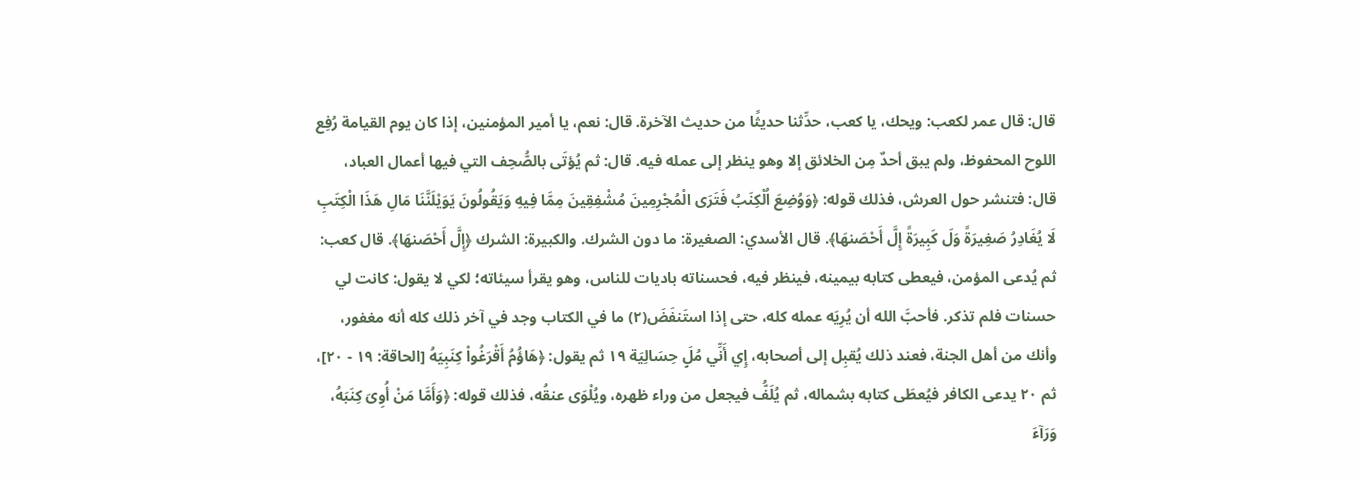قال: قال عمر لكعب: ويحك، يا كعب، حدِّثنا حديثًا من حديث الآخرة. قال: نعم، يا أمير المؤمنين، إذا كان يوم القيامة رُفِع اللوح المحفوظ، ولم يبق أحدٌ مِن الخلائق إلا وهو ينظر إلى عمله فيه. قال: ثم يُؤتَى بالصُّحِف التي فيها أعمال العباد، قال: فتنشر حول العرش، فذلك قوله: ﴿وَوُضِعَ اُلْكِنَبُ فَتَرَى الْمُجْرِمِينَ مُشْفِقِينَ مِمَّا فِيهِ وَيَقُولُونَ يَوَيْلَنَّنَا مَالِ هَذَا الْكِتَبِ لَا يُغَادِرُ صَغِيرَةً وَلَ كَبِيرَةً إِلَّ أَحْصَنهَا﴾. قال الأسدي: الصغيرة: ما دون الشرك. والكبيرة: الشرك ﴿إِلَّ أَحْصَنهَا﴾. قال كعب: ثم يُدعى المؤمن، فيعطى كتابه بيمينه، فينظر فيه، فحسناته باديات للناس، وهو يقرأ سيئاته؛ لكي لا يقول: كانت لي حسنات فلم تذكر. فأحبَّ الله أن يُرِيَه عمله كله، حتى إذا استَنفَضَ(٢) ما في الكتاب وجد في آخر ذلك كله أنه مغفور، وأنك من أهل الجنة، فعند ذلك يُقبِل إلى أصحابه، إِي أَنِّي مُلٍَ حِسَالِيَة ١٩ ثم يقول: ﴿هَاؤُمُ أَقْرَغُواْ كِنَبِيَهُ [الحاقة: ١٩ - ٢٠]، ثم ٢٠ يدعى الكافر فيُعطَى كتابه بشماله، ثم يُلَفُّ فيجعل من وراء ظهره، ويُلْوَى عنقُه، فذلك قوله: ﴿وَأَمَّا مَنْ أُوِىَ كِنَبَهُ، وَرَآءَ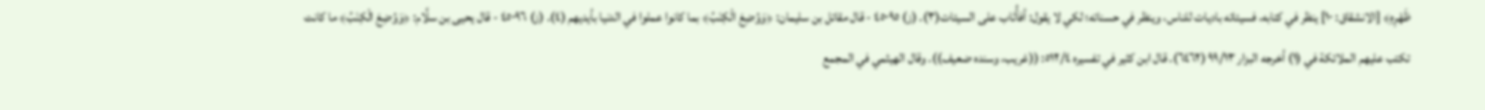ظَهْرِهِ﴾ [الانشقاق: ١٠] ينظر في كتابه، فسيئاته باديات للناس، وينظر في حسناته؛ لكي لا يقول: أفأُثاب على السيئات(٣). (ز) ٤٥٠٩٥ - قال مقاتل بن سليمان: ﴿وَوُضِعَ الْكِنَبُ﴾ بما كانوا عملوا في الدنيا بأيديهم (٤). (ز) ٤٥٠٩٦ - قال يحيى بن سلَّام: ﴿وَوُضِعَ الْكِنَبُ﴾ ما كانت تكتب عليهم الملائكة في (١) أخرجه البزار ٩٩/١٣ (٦٤٦٢). قال ابن كثير في تفسيره ٥١٢/٤: ((غريب، وسنده ضعيف)). وقال الهيثمي في المجمع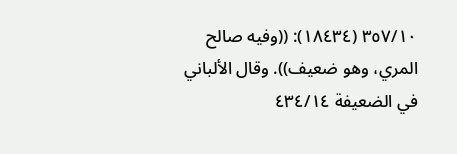٣٥٧/١٠ (١٨٤٣٤): ((وفيه صالح المري، وهو ضعيف)). وقال الألباني في الضعيفة ٤٣٤/١٤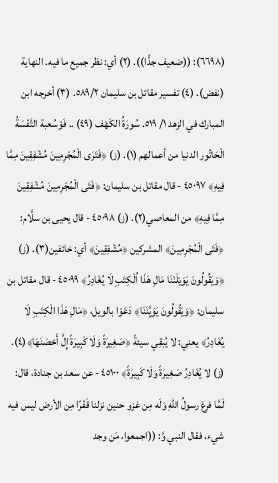(٦٦٩٨): ((ضعيف جدًّا)). (٢) أي: نظر جميع ما فيه. النهاية (نفض). (٤) تفسير مقاتل بن سليمان ٥٨٩/٢. (٣) أخرجه ابن المبارك في الزهد ١/ ٥١٩. سُورَةُ الكَهْف (٤٩) .. فَوْسُعبة التَّفْسَةُ الْحَاتُور الدنيا من أعمالهم (١). (ز) ﴿فَتَرَى الْمُجْرِمِينَ مُشْفِقِينَ مِمَّا فِيهِ﴾ ٤٥٠٩٧ - قال مقاتل بن سليمان: ﴿فَتَى الْمُجْرِمِينَ مُشْفِقِينَ مِمَّا فِيهِ﴾ من المعاصي(٢). (ز) ٤٥٠٩٨ - قال يحيى بن سلَّام: ﴿فَتَى الْمُجْرِمِينَ﴾ المشركين ﴿مُشْفِقِينَ﴾ أي: خائفين(٣). (ز) ﴿وَيَقُولُونَ يَوَيْلَنْنَا مَالِ هَذَا اُلْكِتَبِ لَا يُغَادِرُ﴾ ٤٥٠٩٩ - قال مقاتل بن سليمان: ﴿وَيَقُولُونَ يَوَيَِّنَنَا﴾ دَعَوْا بالويل، ﴿مَالِ هَذَا الْكِتَبِ لَا يُغَادِرُ﴾ يعني: لا يُبقِي سيئةً ﴿صَغِيرَةً وَلَا كَبِيرَةً إِلَّ أَحْصَنَهَا﴾(٤). (ز) لا يُغَادِرُ صَغِيرَةً وَلَا كَبِيرَةً﴾ ٤٥١٠٠ - عن سعد بن جنادة، قال: لَمَّا فرغ رسولُ اللهِ وَلَه مِن غزو حنين نزلنا قَفْرًا مِن الأرض ليس فيه شيء، فقال النبي وَّ: ((اجمعوا، مَن وجد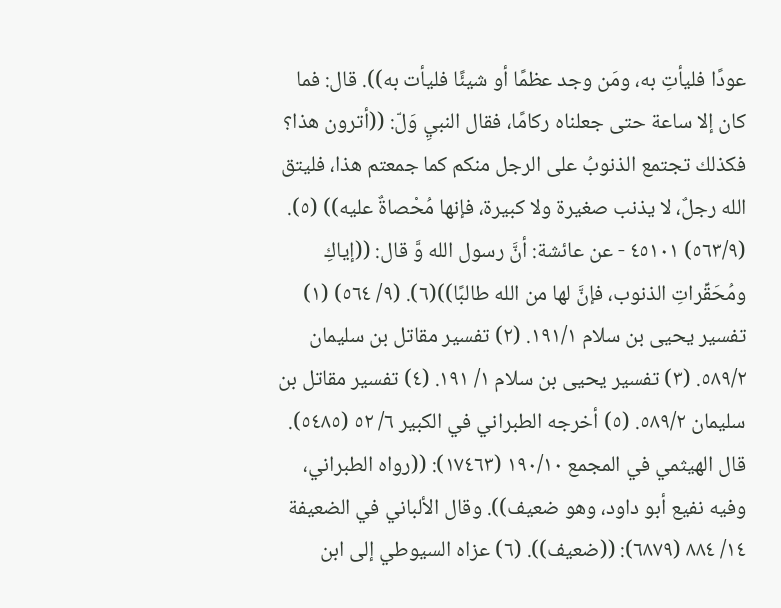عودًا فليأتِ به، ومَن وجد عظمًا أو شيئًا فليأت به)). قال: فما كان إلا ساعة حتى جعلناه ركامًا، فقال النبيِ وَلّ: ((أترون هذا؟ فكذلك تجتمع الذنوبُ على الرجل منكم كما جمعتم هذا، فليتق الله رجلٌ، لا يذنب صغيرة ولا كبيرة، فإنها مُحْصاةٌ عليه)) (٥). (٥٦٣/٩) ٤٥١٠١ - عن عائشة: أنَّ رسول الله وَّ قال: ((إياكِ ومُحَقِّراتِ الذنوب، فإنَّ لها من الله طالبًا))(٦). (٩/ ٥٦٤) (١) تفسير يحيى بن سلام ١٩١/١. (٢) تفسير مقاتل بن سليمان ٥٨٩/٢. (٣) تفسير يحيى بن سلام ١/ ١٩١. (٤) تفسير مقاتل بن سليمان ٥٨٩/٢. (٥) أخرجه الطبراني في الكبير ٦/ ٥٢ (٥٤٨٥). قال الهيثمي في المجمع ١٩٠/١٠ (١٧٤٦٣): ((رواه الطبراني، وفيه نفيع أبو داود، وهو ضعيف)). وقال الألباني في الضعيفة ١٤/ ٨٨٤ (٦٨٧٩): ((ضعيف)). (٦) عزاه السيوطي إلى ابن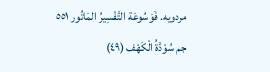مردويه. فَوَسُوعَة التَّفْسِيرُ المَاتُور ٥٥١ جم سُوْدَّةُ الْكَهْف (٤٩)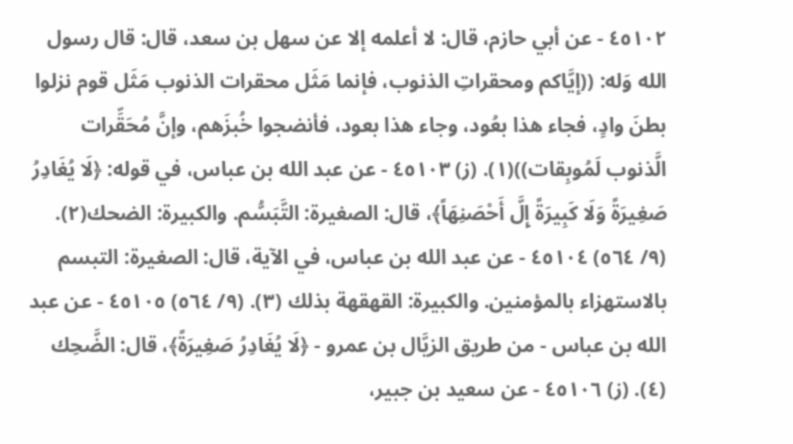٤٥١٠٢ - عن أبي حازم، قال: لا أعلمه إلا عن سهل بن سعد، قال: قال رسول الله وَله: ((إيَّاكم ومحقراتِ الذنوب، فإنما مَثَل محقرات الذنوب مَثَل قوم نزلوا بطنَ وادٍ، فجاء هذا بعُود، وجاء هذا بعود، فأنضجوا خُبزَهم، وإنَّ مُحَقِّرات الَّذنوب لَمُوبِقات))(١). (ز) ٤٥١٠٣ - عن عبد الله بن عباس، في قوله: ﴿لَا يُغَادِرُ صَغِيرَةً وَلَا كَبِيرَةً إِلَّ أَحْصَنِهَاً﴾، قال: الصغيرة: التَّبَسُّم. والكبيرة: الضحك(٢). (٩/ ٥٦٤) ٤٥١٠٤ - عن عبد الله بن عباس، في الآية، قال: الصغيرة: التبسم بالاستهزاء بالمؤمنين. والكبيرة: القهقهة بذلك (٣). (٩/ ٥٦٤) ٤٥١٠٥ - عن عبد الله بن عباس - من طريق الزيَّال بن عمرو - ﴿لَا يُغَادِرُ صَغِيرَةً﴾، قال: الضَّحِك (٤). (ز) ٤٥١٠٦ - عن سعيد بن جبير،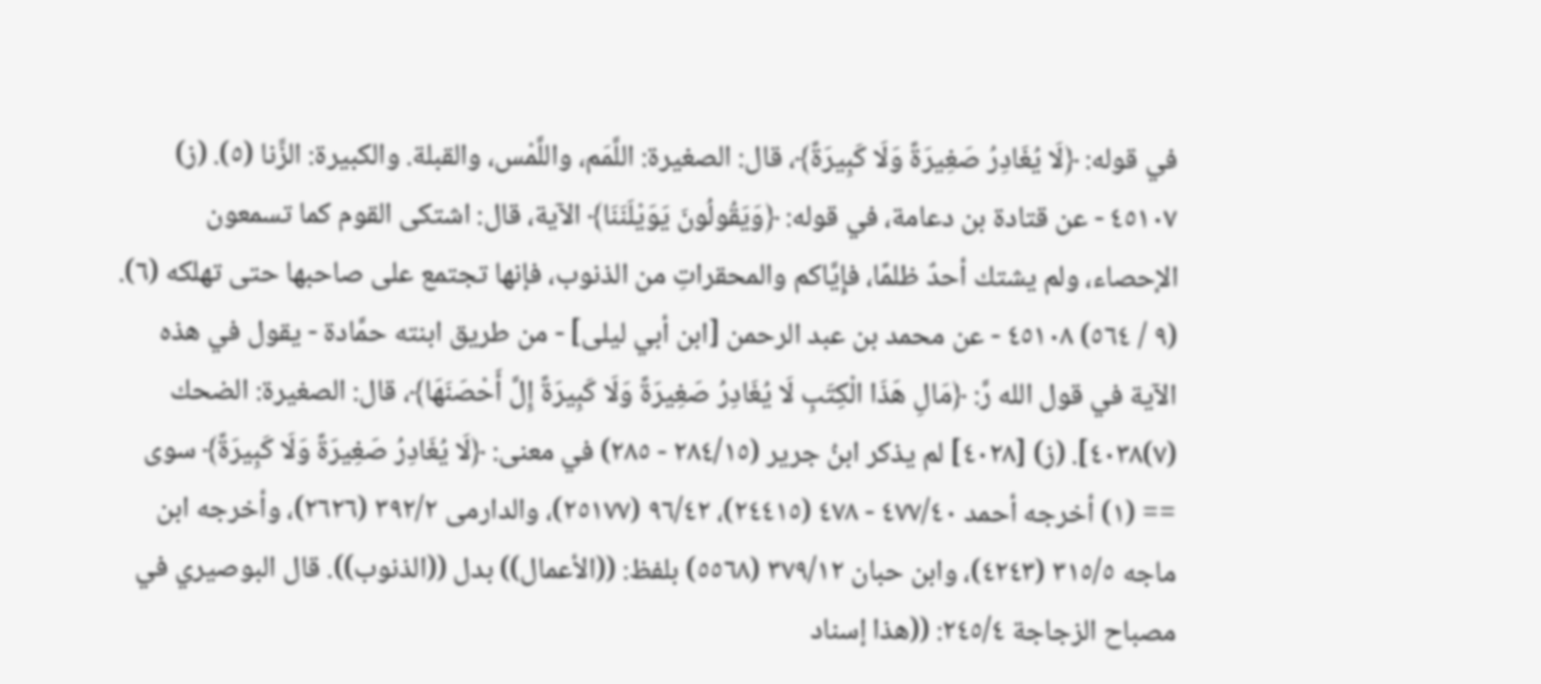في قوله: ﴿لَا يُغَادِرُ صَغِيرَةً وَلَا كَبِيرَةً﴾، قال: الصغيرة: اللَّمَم، واللَّمْس، والقبلة. والكبيرة: الزِّنا (٥). (ز) ٤٥١٠٧ - عن قتادة بن دعامة، في قوله: ﴿وَيَقُولُونَ يَوَيْلَنَنَا﴾ الآية، قال: اشتكى القوم كما تسمعون الإحصاء، ولم يشتك أحدٌ ظلمًا، فإِيَّاكم والمحقراتِ من الذنوب، فإنها تجتمع على صاحبها حتى تهلكه (٦). (٩ / ٥٦٤) ٤٥١٠٨ - عن محمد بن عبد الرحمن [ابن أبي ليلى] - من طريق ابنته حمَّادة - يقول في هذه الآية في قول الله رَّ: ﴿مَالِ هَذَا الْكِتَبِ لَا يُغَادِرُ صَغِيرَةً وَلَا كَبِيرَةً إِلَّ أَحْصَنَهَا﴾، قال: الصغيرة: الضحك (٧)٤٠٣٨]. (ز) [٤٠٢٨] لم يذكر ابنُ جرير (٢٨٤/١٥ - ٢٨٥) في معنى: ﴿لَا يُغَادِرُ صَغِيرَةً وَلَا كَبِيرَةً﴾ سوى == (١) أخرجه أحمد ٤٧٧/٤٠ - ٤٧٨ (٢٤٤١٥)، ٩٦/٤٢ (٢٥١٧٧)، والدارمى ٣٩٢/٢ (٢٦٢٦)، وأخرجه ابن ماجه ٣١٥/٥ (٤٢٤٣)، وابن حبان ٣٧٩/١٢ (٥٥٦٨) بلفظ: ((الأعمال)) بدل ((الذنوب)). قال البوصيري في مصباح الزجاجة ٢٤٥/٤: ((هذا إسناد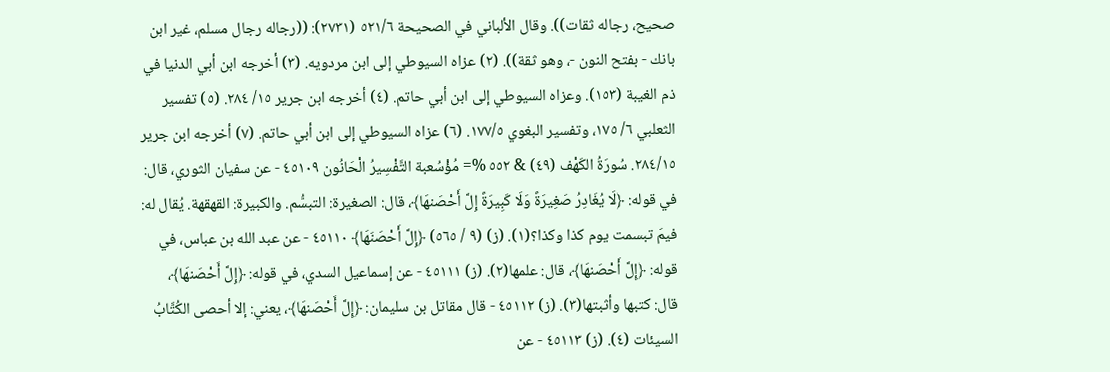صحيح، رجاله ثقات)). وقال الألباني في الصحيحة ٥٢١/٦ (٢٧٣١): ((رجاله رجال مسلم، غير ابن بانك - بفتح النون -، وهو ثقة)). (٢) عزاه السيوطي إلى ابن مردويه. (٣) أخرجه ابن أبي الدنيا في ذم الغيبة (١٥٣). وعزاه السيوطي إلى ابن أبي حاتم. (٤) أخرجه ابن جرير ١٥/ ٢٨٤. (٥) تفسير الثعلبي ٦/ ١٧٥، وتفسير البغوي ١٧٧/٥. (٦) عزاه السيوطي إلى ابن أبي حاتم. (٧) أخرجه ابن جرير ٢٨٤/١٥. سُورَةُ الكَهْف (٤٩) & ٥٥٢ %= مُؤْسُعبة التَّفْسِيرُ الْحَانُون ٤٥١٠٩ - عن سفيان الثوري، قال: في قوله: ﴿لَا يُغَادِرُ صَغِيرَةً وَلَا كَبِيرَةً إِلَّ أَحْصَنهَا﴾، قال: الصغيرة: التبسُّم. والكبيرة: القهقهة. يُقال له: فيمَ تبسمت يوم كذا وكذا؟(١). (ز) (٩ / ٥٦٥) ﴿إِلَّ أَحْصَنَهَا﴾ ٤٥١١٠ - عن عبد الله بن عباس، في قوله: ﴿إِلَّ أَحْصَنهَا﴾، قال: علمها(٢). (ز) ٤٥١١١ - عن إسماعيل السدي، في قوله: ﴿إِلَّ أَحْصَنهَا﴾، قال: كتبها وأثبتها(٣). (ز) ٤٥١١٢ - قال مقاتل بن سليمان: ﴿إِلَّ أَحْصَنهَا﴾، يعني: إلا أحصى الكُتَّابُ السيئات (٤). (ز) ٤٥١١٣ - عن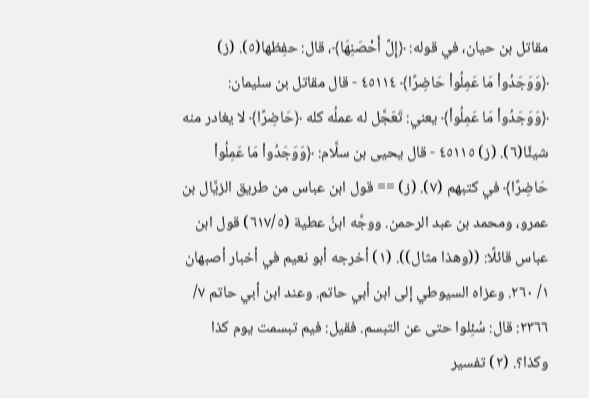مقاتل بن حيان، في قوله: ﴿إِلَّ أَحْصَنِهَا﴾، قال: حفِظها(٥). (ز) ﴿وَوَجَدُواْ مَا عَمِلُواْ حَاضِرًا﴾ ٤٥١١٤ - قال مقاتل بن سليمان: ﴿وَوَجَدُواْ مَا عَمِلُواْ﴾ يعني: تَعَجَّل له عملُه كله ﴿حَاضِرًا﴾ لا يغادر منه شيئًا(٦). (ز) ٤٥١١٥ - قال يحيى بن سلَّام: ﴿وَوَجَدُواْ مَا عَمِلُواْ حَاضِرًا﴾ في كتبهم (٧). (ز) == قول ابن عباس من طريق الزيَّال بن عمرو، ومحمد بن عبد الرحمن. ووجَّه ابنُ عطية (٦١٧/٥) قول ابن عباس قائلًا: ((وهذا مثال)). (١) أخرجه أبو نعيم في أخبار أصبهان ١/ ٢٦٠. وعزاه السيوطي إلى ابن أبي حاتم. وعند ابن أبي حاتم ٧/ ٢٣٦٦: قال: سُئِلوا حتى عن التبسم. فقيل: فيم تبسمت يوم كذا وكذا؟. (٢) تفسير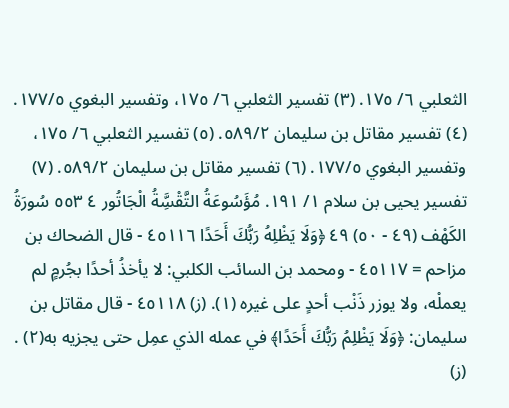الثعلبي ٦/ ١٧٥. (٣) تفسير الثعلبي ٦/ ١٧٥، وتفسير البغوي ١٧٧/٥. (٤) تفسير مقاتل بن سليمان ٥٨٩/٢. (٥) تفسير الثعلبي ٦/ ١٧٥، وتفسير البغوي ١٧٧/٥. (٦) تفسير مقاتل بن سليمان ٥٨٩/٢. (٧) تفسير يحيى بن سلام ١/ ١٩١. مُؤَسُوعَةُ التَّقْسَِّةُ الْجَاتُور ٤ ٥٥٣ سُورَةُ الكَهْف (٤٩ - ٥٠) ٤٩ ﴿وَلَا يَظْلِهُ رَبُّكَ أَحَدًا ٤٥١١٦ - قال الضحاك بن مزاحم = ٤٥١١٧ - ومحمد بن السائب الكلبي: لا يأخذُ أحدًا بجُرمٍ لم يعملْه، ولا يوزر ذَنْب أحدٍ على غيره (١). (ز) ٤٥١١٨ - قال مقاتل بن سليمان: ﴿وَلَا يَظْلِمُ رَبُّكَ أَحَدًا﴾ في عمله الذي عمِل حتى يجزيه به(٢) . (ز)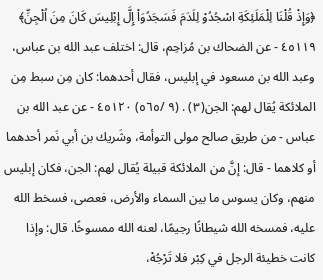﴿وَإِذْ قُلْنَا لِلْمَلَئِكَةِ اسْجُدُوْ لِلَدَمَ فَسَجَدُوَاْ إِلَّ إِبْلِيسَ كَانَ مِنَ اُلْجِنِّ﴾ ٤٥١١٩ - عن الضحاك بن مُزاحِم، قال: اختلف عبد الله بن عباس، وعبد الله بن مسعود في إبليس، فقال أحدهما: كان مِن سبط مِن الملائكة يُقال لهم: الجن(٣) . (٩ /٥٦٥) ٤٥١٢٠ - عن عبد الله بن عباس - من طريق صالح مولى التوأمة، وشَريك بن أبي نَمر أحدهما أو كلاهما - قال: إنَّ من الملائكة قبيلة يُقال لهم: الجن، فكان إبليس منهم، وكان يسوس ما بين السماء والأرض، فعصى، فسخط الله عليه، فمسخه الله شيطانًا رجيمًا، لعنه الله ممسوخًا. قال: وإذا كانت خطيئة الرجل في كِبْر فلا تَرْجُهْ،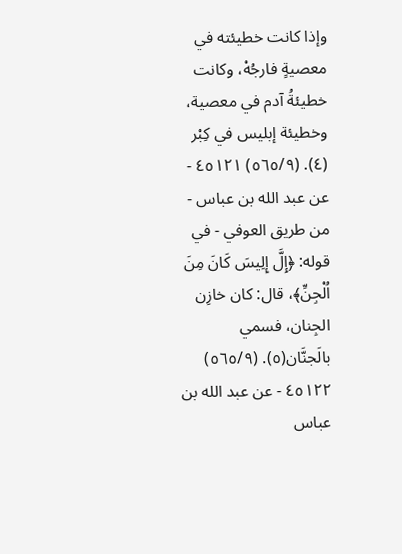وإذا كانت خطيئته في معصيةٍ فارجُهْ، وكانت خطيئةُ آدم في معصية، وخطيئة إبليس في كِبْر (٤). (٥٦٥/٩) ٤٥١٢١ - عن عبد الله بن عباس - من طريق العوفي - في قوله: ﴿إِلَّ إِلِيسَ كَانَ مِنَ اُلْجِنِّ﴾، قال: كان خازِن الجِنان، فسمي بالَجنَّان(٥). (٥٦٥/٩) ٤٥١٢٢ - عن عبد الله بن عباس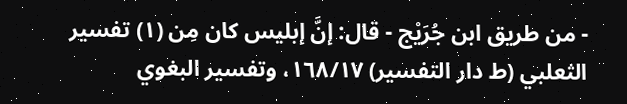- من طريق ابن جُرَيْج - قال: إنَّ إبليس كان مِن (١) تفسير الثعلبي (ط دار التفسير) ١٦٨/١٧، وتفسير البغوي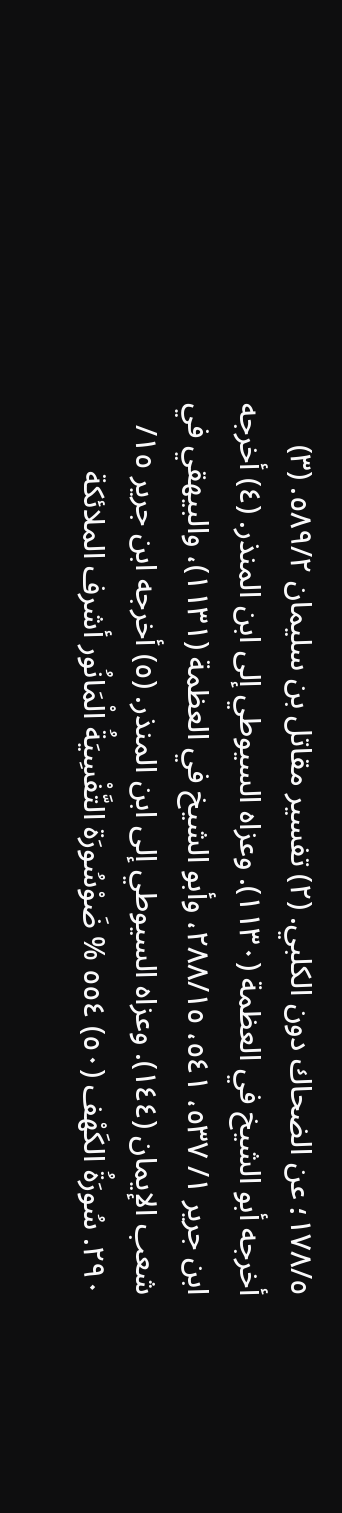١٧٨/٥؛ عن الضحاك دون الكلبي. (٢) تفسير مقاتل بن سليمان ٥٨٩/٢. (٣) أخرجه أبو الشيخ في العظمة (١١٣٠). وعزاه السيوطي إلى ابن المنذر. (٤) أخرجه ابن جرير ١/ ٥٣٧، ٥٤١، ٢٨٨/١٥، وأبو الشيخ في العظمة (١١٣١)، والبيهقي في شعب الإيمان (١٤٤). وعزاه السيوطي إلى ابن المنذر. (٥) أخرجه ابن جرير ١٥/ ٢٩٠. سُورَةُ الكَهْف (٥٠) ٥٥٤ % ضَوْسُورَة التَّفْسِيَةُ الْمَانُور أشرف الملائكة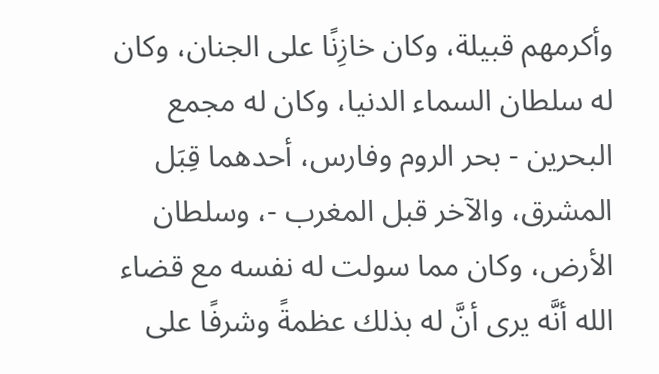وأكرمهم قبيلة، وكان خازِنًا على الجنان، وكان له سلطان السماء الدنيا، وكان له مجمع البحرين - بحر الروم وفارس، أحدهما قِبَل المشرق، والآخر قبل المغرب -، وسلطان الأرض، وكان مما سولت له نفسه مع قضاء الله أنَّه يرى أنَّ له بذلك عظمةً وشرفًا على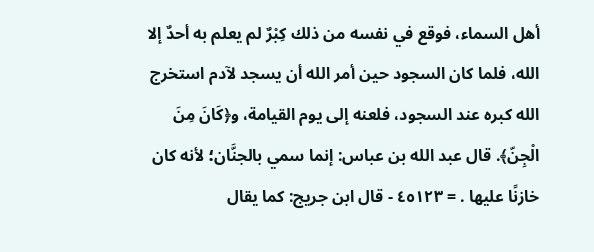أهل السماء، فوقع في نفسه من ذلك كِبْرٌ لم يعلم به أحدٌ إلا الله، فلما كان السجود حين أمر الله أن يسجد لآدم استخرج الله كبره عند السجود، فلعنه إلى يوم القيامة، و﴿كَانَ مِنَ الْجِنّ﴾. قال عبد الله بن عباس: إنما سمي بالجنَّان؛ لأنه كان خازنًا عليها . = ٤٥١٢٣ - قال ابن جريج: كما يقال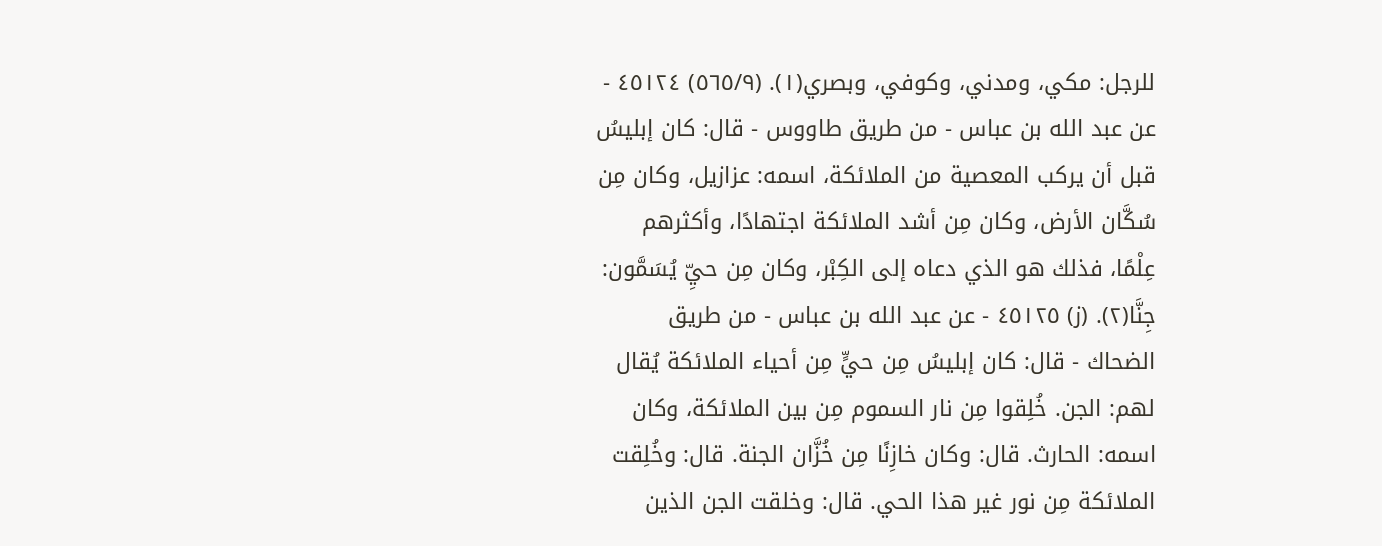للرجل: مكي، ومدني، وكوفي، وبصري(١). (٥٦٥/٩) ٤٥١٢٤ - عن عبد الله بن عباس - من طريق طاووس - قال: كان إبليسُ قبل أن يركب المعصية من الملائكة، اسمه: عزازيل، وكان مِن سُكَّان الأرض، وكان مِن أشد الملائكة اجتهادًا، وأكثرهم عِلْمًا، فذلك هو الذي دعاه إلى الكِبْر، وكان مِن حيِّ يُسَمَّون: جِنَّا(٢). (ز) ٤٥١٢٥ - عن عبد الله بن عباس - من طريق الضحاك - قال: كان إبليسُ مِن حيٍّ مِن أحياء الملائكة يُقال لهم: الجن. خُلِقوا مِن نار السموم مِن بين الملائكة، وكان اسمه: الحارث. قال: وكان خازِنًا مِن خُزَّان الجنة. قال: وخُلِقت الملائكة مِن نور غير هذا الحي. قال: وخلقت الجن الذين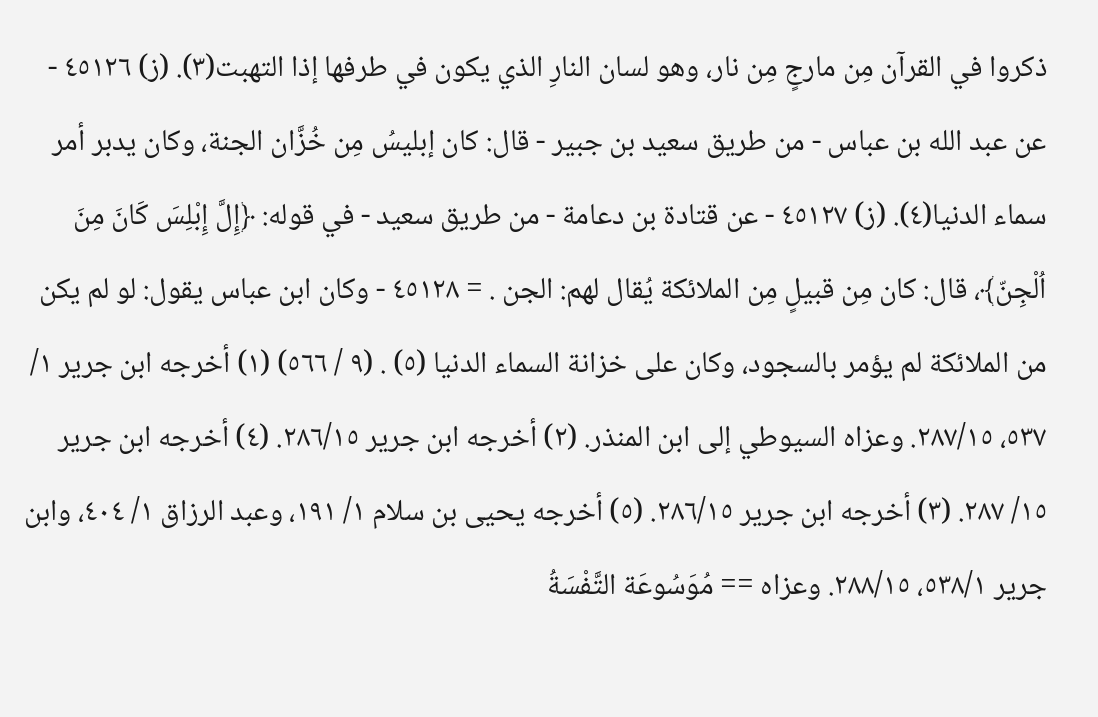ذكروا في القرآن مِن مارجٍ مِن نار، وهو لسان النارِ الذي يكون في طرفها إذا التهبت(٣). (ز) ٤٥١٢٦ - عن عبد الله بن عباس - من طريق سعيد بن جبير - قال: كان إبليسُ مِن خُزَّان الجنة، وكان يدبر أمر سماء الدنيا(٤). (ز) ٤٥١٢٧ - عن قتادة بن دعامة - من طريق سعيد - في قوله: ﴿إِلَّ إِبْلِسَ كَانَ مِنَ اُلْجِنّ﴾، قال: كان مِن قبيلٍ مِن الملائكة يُقال لهم: الجن . = ٤٥١٢٨ - وكان ابن عباس يقول: لو لم يكن من الملائكة لم يؤمر بالسجود، وكان على خزانة السماء الدنيا (٥) . (٩ / ٥٦٦) (١) أخرجه ابن جرير ١/ ٥٣٧، ٢٨٧/١٥. وعزاه السيوطي إلى ابن المنذر. (٢) أخرجه ابن جرير ٢٨٦/١٥. (٤) أخرجه ابن جرير ١٥/ ٢٨٧. (٣) أخرجه ابن جرير ٢٨٦/١٥. (٥) أخرجه يحيى بن سلام ١/ ١٩١، وعبد الرزاق ١/ ٤٠٤، وابن جرير ٥٣٨/١، ٢٨٨/١٥. وعزاه == مُوَسُوعَة التَّفْسَةُ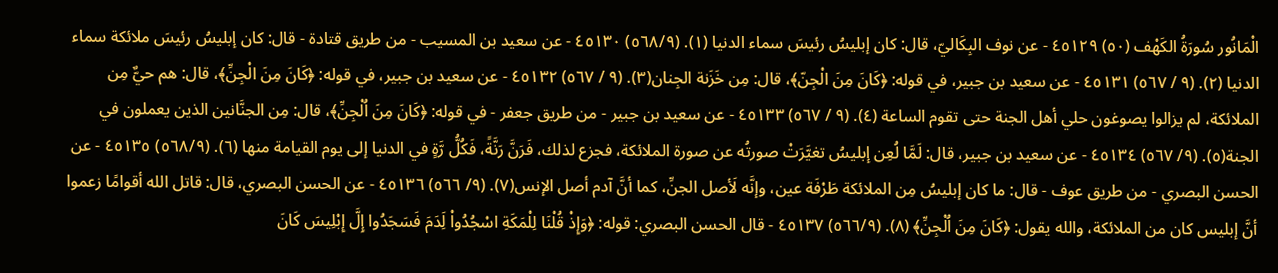الْمَانُور سُورَةُ الكَهْف (٥٠) ٤٥١٢٩ - عن نوف البِكَاليّ، قال: كان إبليسُ رئيسَ سماء الدنيا (١). (٥٦٨/٩) ٤٥١٣٠ - عن سعيد بن المسيب - من طريق قتادة - قال: كان إبليسُ رئيسَ ملائكة سماء الدنيا (٢). (٩ / ٥٦٧) ٤٥١٣١ - عن سعيد بن جبير، في قوله: ﴿كَانَ مِنَ الْجِنّ﴾، قال: مِن خَزَنة الجِنان(٣). (٩ / ٥٦٧) ٤٥١٣٢ - عن سعيد بن جبير، في قوله: ﴿كَانَ مِنَ الْجِنِّ﴾، قال: هم حيٌّ مِن الملائكة، لم يزالوا يصوغون حلي أهل الجنة حتى تقوم الساعة (٤). (٩ / ٥٦٧) ٤٥١٣٣ - عن سعيد بن جبير - من طريق جعفر - في قوله: ﴿كَانَ مِنَ اُلْجِنِّ﴾، قال: مِن الجنَّانين الذين يعملون في الجنة(٥). (٩/ ٥٦٧) ٤٥١٣٤ - عن سعيد بن جبير، قال: لَمَّا لُعِن إبليسُ تغيَّرَتْ صورتُه عن صورة الملائكة، فجزع لذلك، فَرَنَّ رَنَّةً، فَكُلُّ رَّةٍ في الدنيا إلى يوم القيامة منها (٦). (٥٦٨/٩) ٤٥١٣٥ - عن الحسن البصري - من طريق عوف - قال: ما كان إبليسُ مِن الملائكة طَرْفَة عين، وإنَّه لَأصل الجنِّ، كما أنَّ آدم أصل الإنس(٧). (٩/ ٥٦٦) ٤٥١٣٦ - عن الحسن البصري، قال: قاتل الله أقوامًا زعموا أنَّ إبليس كان من الملائكة، والله يقول: ﴿كَانَ مِنَ اُلْجِنِّ﴾ (٨). (٥٦٦/٩) ٤٥١٣٧ - قال الحسن البصري: قوله: ﴿وَإِذْ قُلْنَا لِلْمَكَةِ اسْجُدُواْ لَِدَمَ فَسَجَدُوا إِلَّ إِبْلِيسَ كَانَ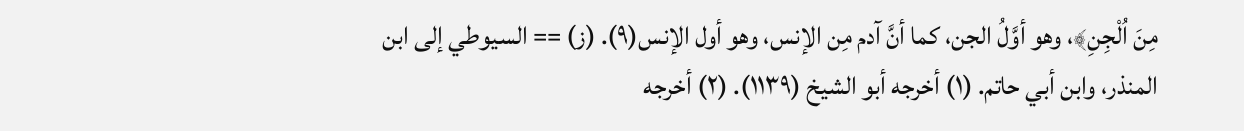مِنَ اُلْجِنِ﴾، وهو أوَّلُ الجن، كما أنَّ آدم مِن الإنس، وهو أول الإنس(٩). (ز) == السيوطي إلى ابن المنذر، وابن أبي حاتم. (١) أخرجه أبو الشيخ (١١٣٩). (٢) أخرجه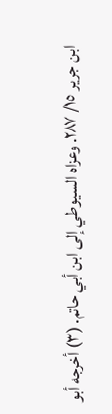ابن جرير ١٥/ ٢٨٧. وعزاه السيوطي إلى ابن أبي حاتم. (٣) أخرجه أبو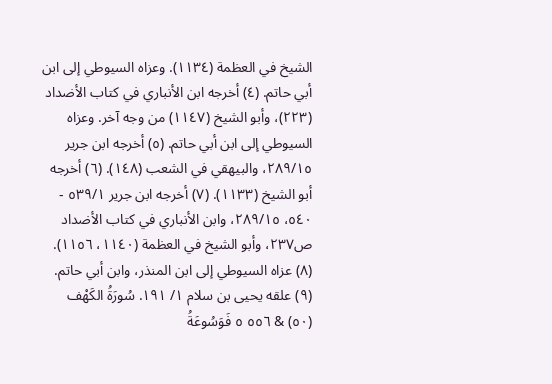الشيخ في العظمة (١١٣٤). وعزاه السيوطي إلى ابن أبي حاتم. (٤) أخرجه ابن الأنباري في كتاب الأضداد (٢٢٣)، وأبو الشيخ (١١٤٧) من وجه آخر. وعزاه السيوطي إلى ابن أبي حاتم. (٥) أخرجه ابن جرير ٢٨٩/١٥، والبيهقي في الشعب (١٤٨). (٦) أخرجه أبو الشيخ (١١٣٣). (٧) أخرجه ابن جرير ٥٣٩/١ - ٥٤٠، ٢٨٩/١٥، وابن الأنباري في كتاب الأضداد ص٢٣٧، وأبو الشيخ في العظمة (١١٤٠، ١١٥٦). (٨) عزاه السيوطي إلى ابن المنذر، وابن أبي حاتم. (٩) علقه يحيى بن سلام ١/ ١٩١. سُورَةُ الكَهْف (٥٠) & ٥٥٦ ٥ فَوَسُوعَةُ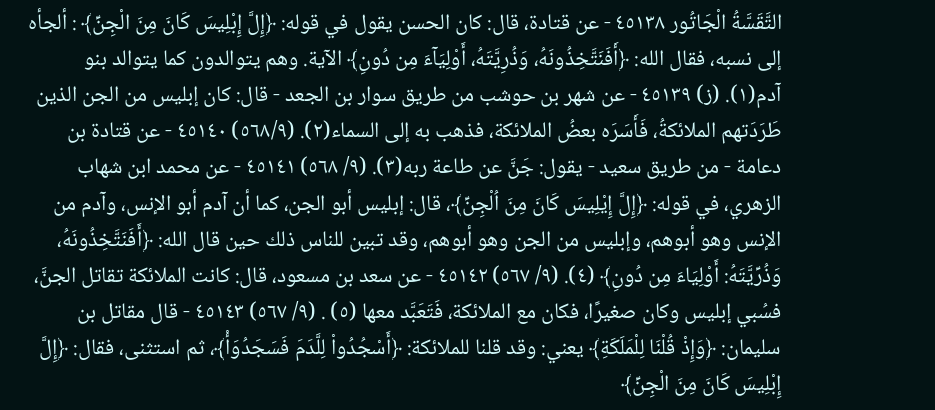التَّقَسَّةُ الْجَاتُور ٤٥١٣٨ - عن قتادة، قال: كان الحسن يقول في قوله: ﴿إِلَّ إِبْلِيسَ كَانَ مِنَ الْجِنِّ﴾ : ألجأه إلى نسبه، فقال الله: ﴿أَفَنَتَّخِذُونَهُ، وَذُرِيَّتَهُ، أَوْلِيَآءَ مِن دُونِ﴾ الآية. وهم يتوالدون كما يتوالد بنو آدم(١). (ز) ٤٥١٣٩ - عن شهر بن حوشب من طريق سوار بن الجعد - قال: كان إبليس من الجن الذين طَرَدَتهم الملائكةُ، فَأَسَرَه بعضُ الملائكة، فذهب به إلى السماء(٢). (٥٦٨/٩) ٤٥١٤٠ - عن قتادة بن دعامة - من طريق سعيد - يقول: جَنَّ عن طاعة ربه(٣). (٩/ ٥٦٨) ٤٥١٤١ - عن محمد ابن شهاب الزهري، في قوله: ﴿إِلَّ إِيْلِيسَ كَانَ مِنَ اُلْجِنِّ﴾، قال: إبليس أبو الجن، كما أن آدم أبو الإنس، وآدم من الإنس وهو أبوهم، وإبليس من الجن وهو أبوهم، وقد تبين للناس ذلك حين قال الله: ﴿أَفَنَتَّخِذُونَهُ، وَذُرِّيَّتَهُ: أَوْلِيَاءَ مِن دُونِ﴾ (٤). (٩/ ٥٦٧) ٤٥١٤٢ - عن سعد بن مسعود، قال: كانت الملائكة تقاتل الجنَّ، فسُبي إبليس وكان صغيرًا، فكان مع الملائكة، فَتَعَبَّد معها (٥) . (٩/ ٥٦٧) ٤٥١٤٣ - قال مقاتل بن سليمان: ﴿وَإِذْ قُلْنَا لِلْمَلَكَةِ﴾ يعني: وقد قلنا للملائكة: ﴿أَسْجُدُواْ لِلَّدَمَ فَسَجَدُوَأْ﴾، ثم استثنى، فقال: ﴿إِلَّ إِبْلِيسَ كَانَ مِنَ الْجِنِّ﴾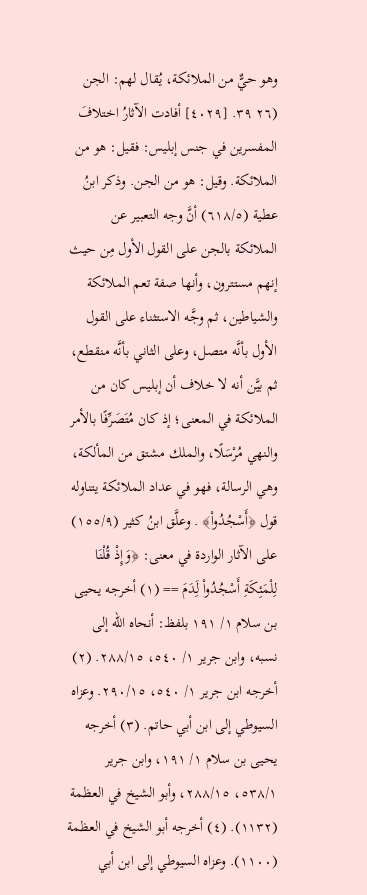وهو حيٌّ من الملائكة، يُقال لهم: الجن (٢٦ ٣٩. [٤٠٢٩] أفادت الآثارُ اختلافَ المفسرين في جنس إبليس: فقيل: هو من الملائكة. وقيل: هو من الجن. وذكر ابنُ عطية (٦١٨/٥) أنَّ وجه التعبير عن الملائكة بالجن على القول الأول مِن حيث إنهم مستترون، وأنها صفة تعم الملائكة والشياطين، ثم وجَّه الاستثناء على القول الأول بأنَّه متصل، وعلى الثاني بأنَّه منقطع، ثم بيَّن أنه لا خلاف أن إبليس كان من الملائكة في المعنى؛ إذ كان مُتَصَرِّفًا بالأمر والنهي مُرْسَلًا، والملك مشتق من المألكة، وهي الرسالة، فهو في عداد الملائكة يتناوله قول ﴿أَسْجُدُواْ﴾ . وعلَّق ابنُ كثير (١٥٥/٩) على الآثار الواردة في معنى: ﴿وَإِذْ قُلْنَا لِلْمَئِكَةِ أَسْجُدُواْ لَِدَمَ == (١) أخرجه يحيى بن سلام ١/ ١٩١ بلفظ: أنحاه الله إلى نسبه، وابن جرير ١/ ٥٤٠، ٢٨٨/١٥. (٢) أخرجه ابن جرير ١/ ٥٤٠، ٢٩٠/١٥. وعزاه السيوطي إلى ابن أبي حاتم. (٣) أخرجه يحيى بن سلام ١/ ١٩١، وابن جرير ٥٣٨/١، ٢٨٨/١٥، وأبو الشيخ في العظمة (١١٣٢). (٤) أخرجه أبو الشيخ في العظمة (١١٠٠). وعزاه السيوطي إلى ابن أبي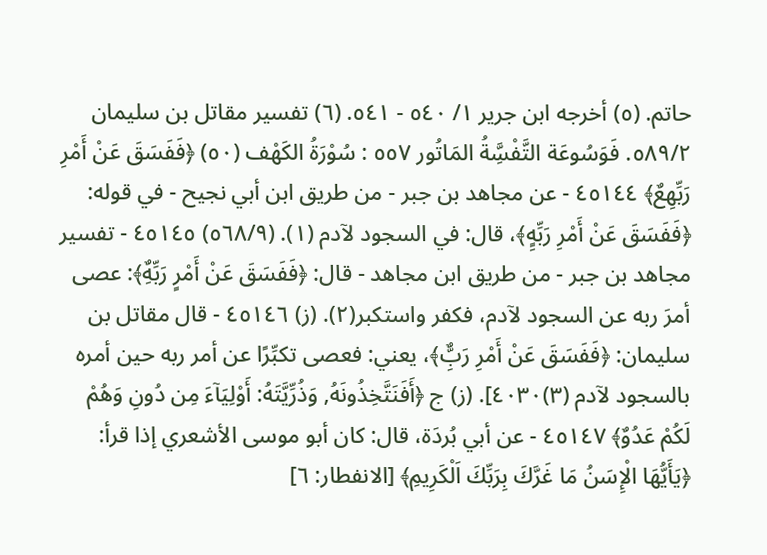حاتم. (٥) أخرجه ابن جرير ١/ ٥٤٠ - ٥٤١. (٦) تفسير مقاتل بن سليمان ٥٨٩/٢. فَوَسُوعَة التَّفْسَِّةُ المَاتُور ٥٥٧ : سُوْرَةُ الكَهْف (٥٠) ﴿فَفَسَقَ عَنْ أَمْرِ رَبِّهِعٌ﴾ ٤٥١٤٤ - عن مجاهد بن جبر - من طريق ابن أبي نجيح - في قوله: ﴿فَفَسَقَ عَنْ أَمْرِ رَبِّهٍِ﴾، قال: في السجود لآدم (١). (٥٦٨/٩) ٤٥١٤٥ - تفسير مجاهد بن جبر - من طريق ابن مجاهد - قال: ﴿فَفَسَقَ عَنْ أَمْرٍ رَبِّهٌِ﴾: عصى أمرَ ربه عن السجود لآدم، فكفر واستكبر(٢). (ز) ٤٥١٤٦ - قال مقاتل بن سليمان: ﴿فَفَسَقَ عَنْ أَمْرِ رَبٌِّ﴾، يعني: فعصى تكبِّرًا عن أمر ربه حين أمره بالسجود لآدم (٣)٤٠٣٠]. (ز) ج ﴿أَفَنَتَّخِذُونَهُ, وَذُرِّيَّتَهُ: أَوْلِيَآءَ مِن دُونِ وَهُمْ لَكُمْ عَدُوٌ﴾ ٤٥١٤٧ - عن أبي بُردَة، قال: كان أبو موسى الأشعري إذا قرأ: ﴿يَأَيُّهَا الْإِسَنُ مَا غَرَّكَ بِرَبِّكَ اَلْكَرِيمِ﴾ [الانفطار: ٦]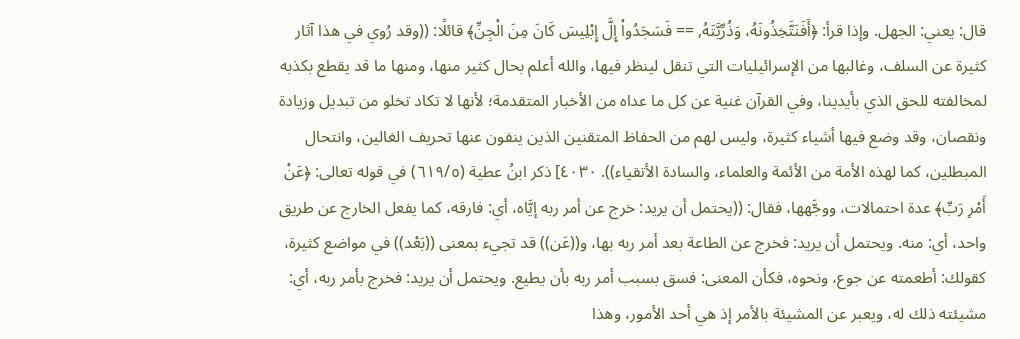قال: يعني: الجهل. وإذا قرأ: ﴿أَفَنَتَّخِذُونَهُ، وَذُرِّيَّتَهُ, == فَسَجَدُواْ إِلَّ إِبْلِيسَ كَانَ مِنَ الْجِنِّ﴾ قائلًا: ((وقد رُوي في هذا آثار كثيرة عن السلف، وغالبها من الإسرائيليات التي تنقل لينظر فيها، والله أعلم بحال كثير منها، ومنها ما قد يقطع بكذبه لمخالفته للحق الذي بأيدينا، وفي القرآن غنية عن كل ما عداه من الأخبار المتقدمة؛ لأنها لا تكاد تخلو من تبديل وزيادة ونقصان، وقد وضع فيها أشياء كثيرة، وليس لهم من الحفاظ المتقنين الذين ينفون عنها تحريف الغالين، وانتحال المبطلين، كما لهذه الأمة من الأئمة والعلماء، والسادة الأتقياء)). ٤٠٣٠] ذكر ابنُ عطية (٦١٩/٥) في قوله تعالى: ﴿عَنْ أَمْرِ رَبِّ﴾ عدة احتمالات، ووجَّهها، فقال: ((يحتمل أن يريد: خرج عن أمر ربه إيَّاه، أي: فارقه، كما يفعل الخارج عن طريق واحد، أي: منه. ويحتمل أن يريد: فخرج عن الطاعة بعد أمر ربه بها، و((عَن)) قد تجيء بمعنى ((بَعْد)) في مواضع كثيرة، كقولك: أطعمته عن جوع، ونحوه، فكأن المعنى: فسق بسبب أمر ربه بأن يطيع. ويحتمل أن يريد: فخرج بأمر ربه، أي: مشيئته ذلك له، ويعبر عن المشيئة بالأمر إذ هي أحد الأمور، وهذا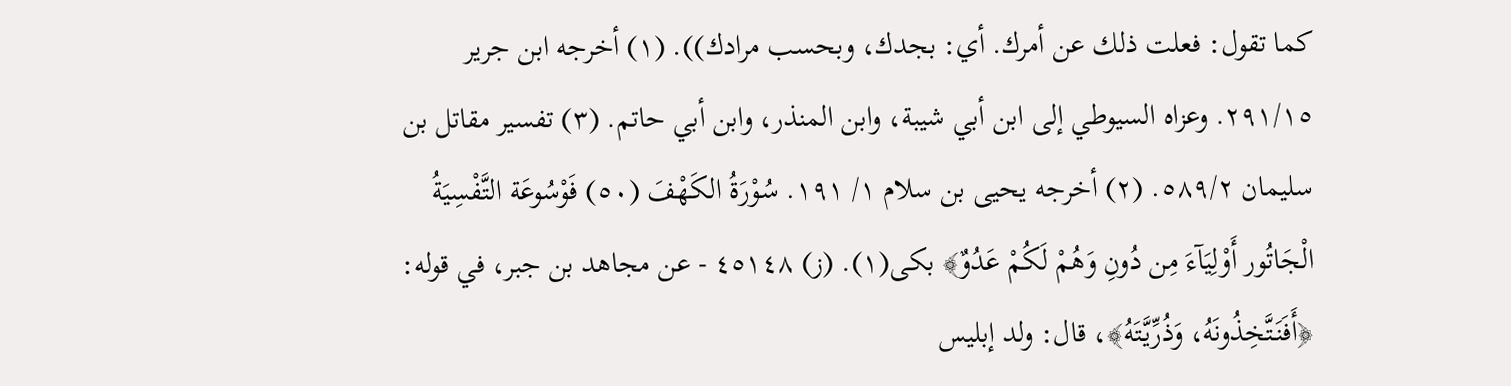كما تقول: فعلت ذلك عن أمرك. أي: بجدك، وبحسب مرادك)). (١) أخرجه ابن جرير ٢٩١/١٥. وعزاه السيوطي إلى ابن أبي شيبة، وابن المنذر، وابن أبي حاتم. (٣) تفسير مقاتل بن سليمان ٥٨٩/٢. (٢) أخرجه يحيى بن سلام ١/ ١٩١. سُوْرَةُ الكَهْفَ (٥٠) فَوْسُوعَة التَّفْسِيَةُ الْجَاتُور أَوْلِيَآءَ مِن دُونِ وَهُمْ لَكُمْ عَدُوٌ﴾ بكى(١). (ز) ٤٥١٤٨ - عن مجاهد بن جبر، في قوله: ﴿أَفَنَتَّخِذُونَهُ، وَذُرِّيَّتَهُ﴾، قال: ولد إبليس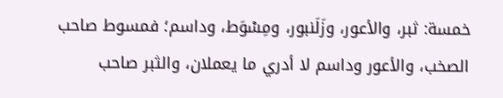خمسة: ثبر، والأعور، وزَلَنبور، ومِسْوَط، وداسم؛ فمسوط صاحب الصخب، والأعور وداسم لا أدري ما يعملان، والثبر صاحب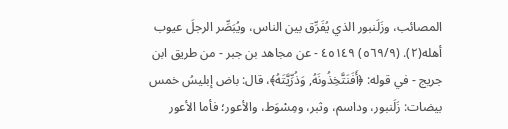المصائب، وزَلَنبور الذي يُفَرِّق بين الناس، ويُبَصِّر الرجلَ عيوب أهله(٢). (٥٦٩/٩) ٤٥١٤٩ - عن مجاهد بن جبر - من طريق ابن جريج - في قوله: ﴿أَفَنَتَّخِذُونَهُ, وَذُرِّيَّتَهُ﴾، قال: باض إبليسُ خمس بيضات: زَلَنبور، وداسم، وثبر، ومِسْوَط، والأعور؛ فأما الأعور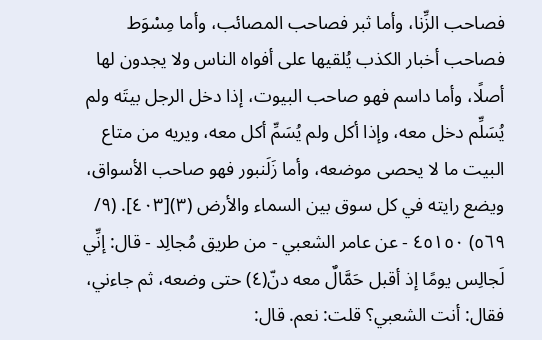فصاحب الزِّنا، وأما ثبر فصاحب المصائب، وأما مِسْوَط فصاحب أخبار الكذب يُلقيها على أفواه الناس ولا يجدون لها أصلًا، وأما داسم فهو صاحب البيوت، إذا دخل الرجل بيتَه ولم يُسَلِّم دخل معه، وإذا أكل ولم يُسَمِّ أكل معه، ويريه من متاع البيت ما لا يحصى موضعه، وأما زَلَنبور فهو صاحب الأسواق، ويضع رايته في كل سوق بين السماء والأرض (٣)[٤٠٣]. (٩/ ٥٦٩) ٤٥١٥٠ - عن عامر الشعبي - من طريق مُجالِد - قال: إنِّي لَجالِس يومًا إذ أقبل حَمَّالٌ معه دنّ(٤) حتى وضعه، ثم جاءني، فقال: أنت الشعبي؟ قلت: نعم. قال: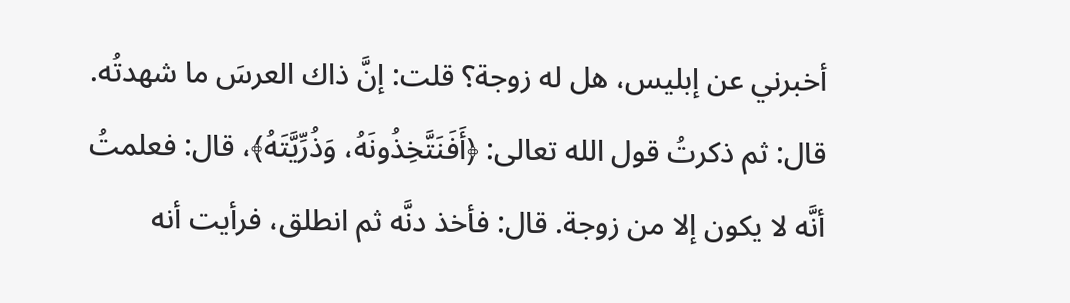أخبرني عن إبليس، هل له زوجة؟ قلت: إنَّ ذاك العرسَ ما شهدتُه. قال: ثم ذكرتُ قول الله تعالى: ﴿أَفَنَتَّخِذُونَهُ، وَذُرِّيَّتَهُ﴾، قال: فعلمتُ أنَّه لا يكون إلا من زوجة. قال: فأخذ دنَّه ثم انطلق، فرأيت أنه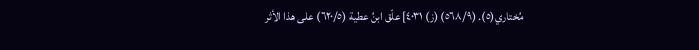مُختاري(٥). (٥٦٨/٩) (ز) ٤٠٣١] علّق ابنُ عطية (٦٢٠/٥) على هذا الأثر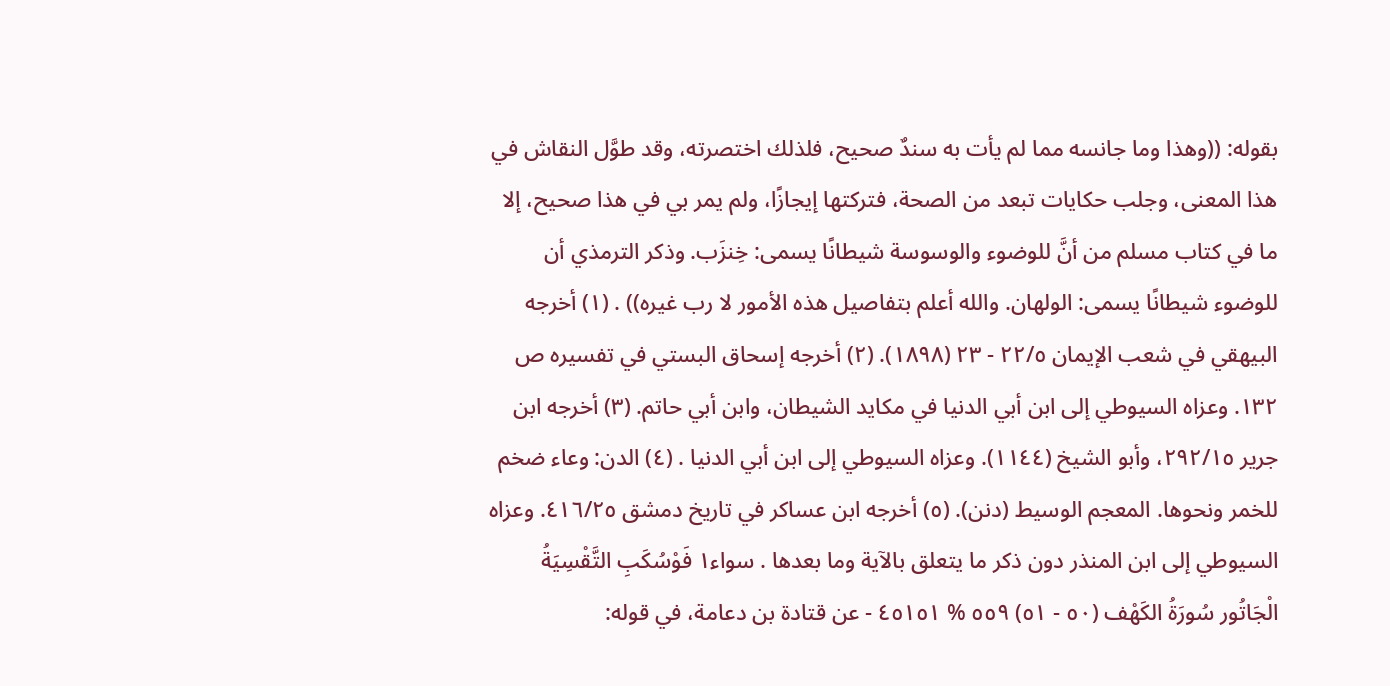بقوله: ((وهذا وما جانسه مما لم يأت به سندٌ صحيح، فلذلك اختصرته، وقد طوَّل النقاش في هذا المعنى، وجلب حكايات تبعد من الصحة، فتركتها إيجازًا، ولم يمر بي في هذا صحيح، إلا ما في كتاب مسلم من أنَّ للوضوء والوسوسة شيطانًا يسمى: خِنزَب. وذكر الترمذي أن للوضوء شيطانًا يسمى: الولهان. والله أعلم بتفاصيل هذه الأمور لا رب غيره)) . (١) أخرجه البيهقي في شعب الإيمان ٢٢/٥ - ٢٣ (١٨٩٨). (٢) أخرجه إسحاق البستي في تفسيره ص ١٣٢. وعزاه السيوطي إلى ابن أبي الدنيا في مكايد الشيطان، وابن أبي حاتم. (٣) أخرجه ابن جرير ٢٩٢/١٥، وأبو الشيخ (١١٤٤). وعزاه السيوطي إلى ابن أبي الدنيا . (٤) الدن: وعاء ضخم للخمر ونحوها. المعجم الوسيط (دنن). (٥) أخرجه ابن عساكر في تاريخ دمشق ٤١٦/٢٥. وعزاه السيوطي إلى ابن المنذر دون ذكر ما يتعلق بالآية وما بعدها . سواء١ فَوْسُكَبِ التَّقْسِيَةُ الْجَاتُور سُورَةُ الكَهْف (٥٠ - ٥١) ٥٥٩ % ٤٥١٥١ - عن قتادة بن دعامة، في قوله: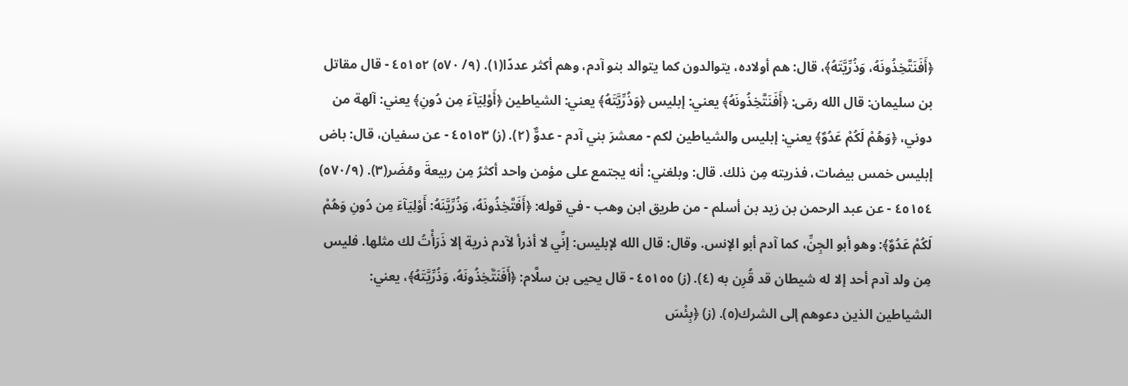﴿أَفَنَتَّخِذُونَهُ، وَذُرِّيَّتَهُ﴾، قال: هم أولاده، يتوالدون كما يتوالد بنو آدم، وهم أكثر عددًا(١). (٩/ ٥٧٠) ٤٥١٥٢ - قال مقاتل بن سليمان: قال الله رمَى: ﴿أَفَنَتَّخِذُونَهُ﴾ يعني: إبليس ﴿وَذُرِّيَّتَهُ﴾ يعني: الشياطين ﴿أَوْلِيَآءَ مِن دُونِ﴾ يعني: آلهة من دوني، ﴿وَهُمْ لَكُمْ عَدُوٌ﴾ يعني: إبليس والشياطين لكم - معشرَ بني آدم - عدوٌّ (٢). (ز) ٤٥١٥٣ - عن سفيان، قال: باض إبليس خمس بيضات، فذريته مِن ذلك. قال: وبلغني: أنه يجتمع على مؤمن واحد أكثرُ مِن ربيعةَ ومُضَر(٣). (٥٧٠/٩) ٤٥١٥٤ - عن عبد الرحمن بن زيد بن أسلم - من طريق ابن وهب - في قوله: ﴿أَفَتَّخِذُونَهُ، وَذُرِّيَّنَهُ: أَوْلِيَآءَ مِن دُونِ وَهُمْ لَكُمْ عَدُوٌ﴾: وهو أبو الجِنِّ، كما آدم أبو الإنس. وقال: قال الله لإبليس: إنِّي لا أذرأ لآدم ذرية إلا ذَرَأْتُ لك مثلها. فليس مِن ولد آدم أحد إلا له شيطان قد قُرِن به (٤). (ز) ٤٥١٥٥ - قال يحيى بن سلَّام: ﴿أَفَنَتَّخِذُونَهُ، وَذُرِّيَّتَهُ﴾، يعني: الشياطين الذين دعوهم إلى الشرك(٥). (ز) ﴿بِئْسَ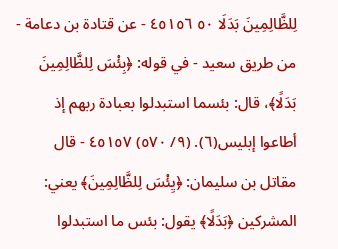لِلظَّالِمِينَ بَدَلَا ٥٠ ٤٥١٥٦ - عن قتادة بن دعامة - من طريق سعيد - في قوله: ﴿بِئْسَ لِلظَّالِمِينَ بَدَلًا﴾، قال: بئسما استبدلوا بعبادة ربهم إذ أطاعوا إبليس(٦). (٩/ ٥٧٠) ٤٥١٥٧ - قال مقاتل بن سليمان: ﴿يِئْسَ لِلظَّالِمِينَ﴾ يعني: المشركين ﴿بَدَلًا﴾ يقول: بئس ما استبدلوا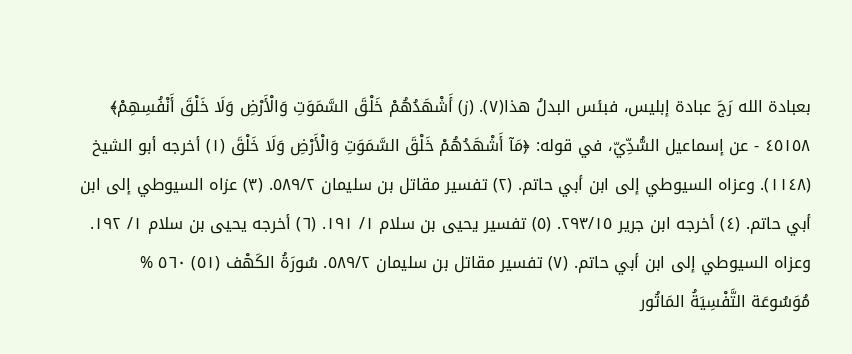بعبادة الله رَجَ عبادة إبليس، فبئس البدلُ هذا(٧). (ز) أَشْهَدُهُمْ خَلْقَ السَّمَوَتِ وَالْأَرْضِ وَلَا خَلْقَ أَنْفُسِهِمْ﴾ ٤٥١٥٨ - عن إسماعيل السُّدِّيّ، في قوله: ﴿مَآ أَشْهَدُهُمْ خَلْقَ السَّمَوَتِ وَالْأَرْضِ وَلَا خَلْقَ (١) أخرجه أبو الشيخ (١١٤٨). وعزاه السيوطي إلى ابن أبي حاتم. (٢) تفسير مقاتل بن سليمان ٥٨٩/٢. (٣) عزاه السيوطي إلى ابن أبي حاتم. (٤) أخرجه ابن جرير ٢٩٣/١٥. (٥) تفسير يحيى بن سلام ١/ ١٩١. (٦) أخرجه يحيى بن سلام ١/ ١٩٢. وعزاه السيوطي إلى ابن أبي حاتم. (٧) تفسير مقاتل بن سليمان ٥٨٩/٢. سُورَةُ الكَهْف (٥١) ٥٦٠ % مُوَسُوعَة التَّفْسِيَةُ المَاتُور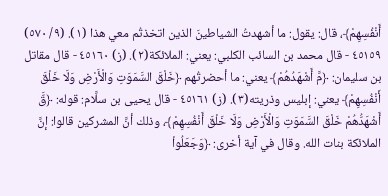أَنْفُسِهِمْ﴾، قال: يقول: ما أشهدتُ الشياطينَ الذين اتخذتُم معي هذا (١). (٩/ ٥٧٠) ٤٥١٥٩ - قال محمد بن السائب الكلبي: يعني: الملائكة(٢). (ز) ٤٥١٦٠ - قال مقاتل بن سليمان: ﴿مَّ أَشْهَدُهُمْ﴾ يعني: ما أحضرتُهم ﴿خَلْقَ السَّمَوَتِ وَالْأَرْضِ وَلَا خَلْقَ أَنْفُسِهِمْ﴾ يعني: إبليس وذريته(٣). (ز) ٤٥١٦١ - قال يحيى بن سلَّام: قوله: ﴿قَّ أَشْهَدُّهُمْ خَلْقَ السَّمَوَتِ وَالْأَرْضِ وَلَا خَلْقَ أَنْفُسِهِمْ﴾، وذلك أنَّ المشركين قالوا: إنَّ الملائكة بنات الله. وقال في آية أخرى: ﴿وَجَعَلُواْ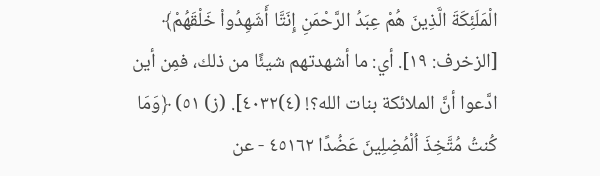الْمَلَئِكَةَ الَّذِينَ هُمْ عِبَدُ الرَّحْمَنِ إِنَتَّا أَشَهِدُواْ خَلْقَهُمْ﴾ [الزخرف: ١٩]. أي: ما أشهدتهم شيئًا من ذلك، فمِن أين ادَّعوا أنَّ الملائكة بنات الله؟! (٤)٤٠٣٢]. (ز) ٥١) ﴿وَمَا كُنتُ مُتَّخِذَ اُلْمُضِلِينَ عَضُدًا ٤٥١٦٢ - عن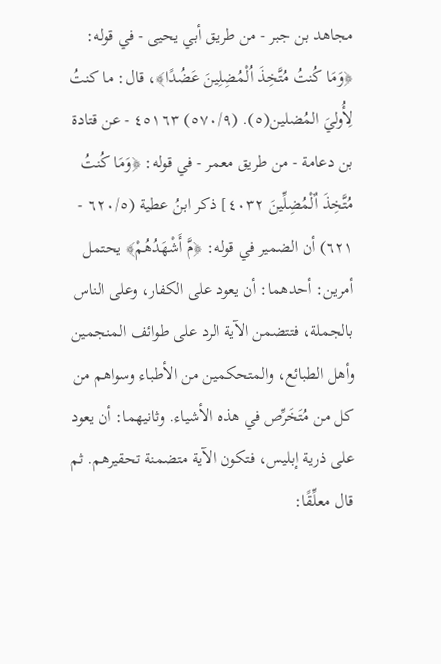مجاهد بن جبر - من طريق أبي يحيى - في قوله: ﴿وَمَا كُنتُ مُتَّخِذَ اُلْمُضِلِينَ عَضُدًا﴾، قال: ما كنتُ لِأُوليَ المُضلين(٥). (٥٧٠/٩) ٤٥١٦٣ - عن قتادة بن دعامة - من طريق معمر - في قوله: ﴿وَمَا كُنتُ مُتَّخِذَ اٌلْمُضِلِّينَ ٤٠٣٢] ذكر ابنُ عطية (٦٢٠/٥ - ٦٢١) أن الضمير في قوله: ﴿مَّ أَشْهَدُهُمْ﴾ يحتمل أمرين: أحدهما: أن يعود على الكفار، وعلى الناس بالجملة، فتتضمن الآية الرد على طوائف المنجمين وأهل الطبائع، والمتحكمين من الأطباء وسواهم من كل من مُتَخَرِّص في هذه الأشياء. وثانيهما: أن يعود على ذرية إبليس، فتكون الآية متضمنة تحقيرهم. ثم قال معلِّقًا: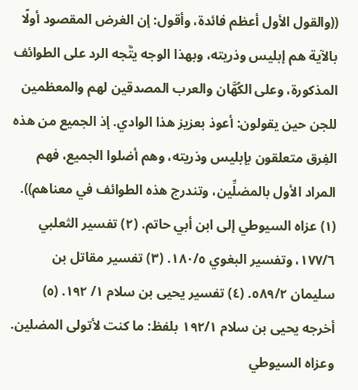((والقول الأول أعظم فائدة، وأقول: إن الغرض المقصود أولًا بالآية هم إبليس وذريته، وبهذا الوجه يتَّجه الرد على الطوائف المذكورة، وعلى الكُهَّان والعرب المصدقين لهم والمعظمين للجن حين يقولون: أعوذ بعزيز هذا الوادي. إذ الجميع من هذه الفِرق متعلقون بإبليس وذريته، وهم أضلوا الجميع، فهم المراد الأول بالمضلِّين، وتندرج هذه الطوائف في معناهم)). (١) عزاه السيوطي إلى ابن أبي حاتم. (٢) تفسير الثعلبي ١٧٧/٦، وتفسير البغوي ١٨٠/٥. (٣) تفسير مقاتل بن سليمان ٥٨٩/٢. (٤) تفسير يحيى بن سلام ١/ ١٩٢. (٥) أخرجه يحيى بن سلام ١٩٢/١ بلفظ: ما كنت لأتولى المضلين. وعزاه السيوطي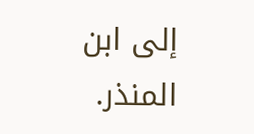إلى ابن المنذر.